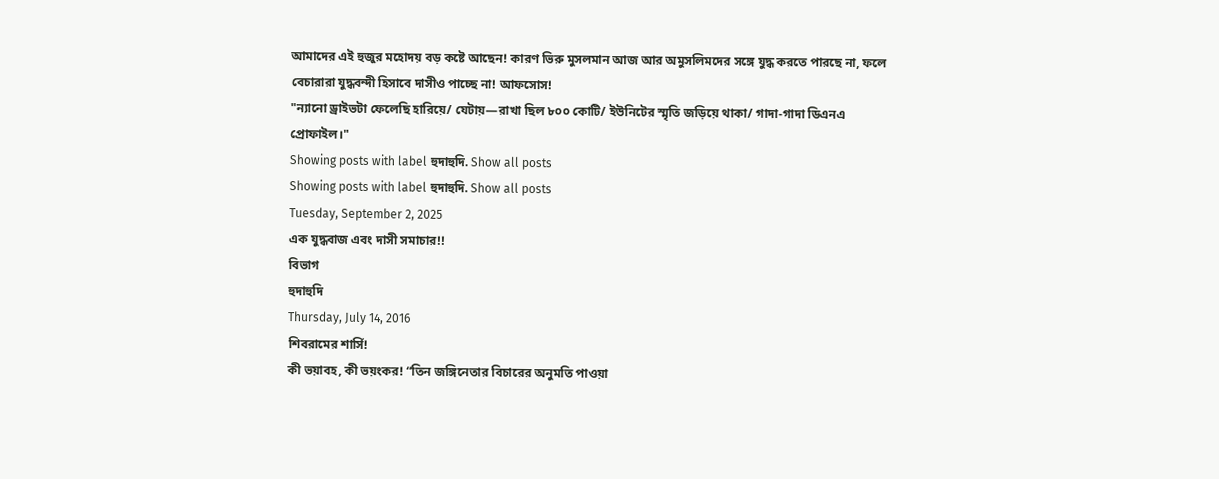আমাদের এই হুজুর মহোদয় বড় কষ্টে আছেন! কারণ ভিরু মুসলমান আজ আর অমুসলিমদের সঙ্গে যুদ্ধ করতে পারছে না, ফলে বেচারারা যুদ্ধবন্দী হিসাবে দাসীও পাচ্ছে না! আফসোস!
"ন্যানো ড্রাইভটা ফেলেছি হারিয়ে/ যেটায়—রাখা ছিল ৮০০ কোটি/ ইউনিটের স্মৃতি জড়িয়ে থাকা/ গাদা-গাদা ডিএনএ প্রোফাইল।"
Showing posts with label হুদাহুদি. Show all posts
Showing posts with label হুদাহুদি. Show all posts
Tuesday, September 2, 2025
এক যুদ্ধবাজ এবং দাসী সমাচার!!
বিভাগ
হুদাহুদি
Thursday, July 14, 2016
শিবরামের শার্সি!
কী ভয়াবহ, কী ভয়ংকর! “তিন জঙ্গিনেতার বিচারের অনুমতি পাওয়া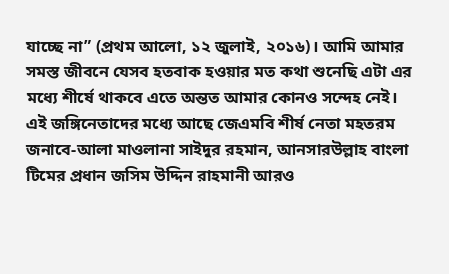যাচ্ছে না” (প্রথম আলো, ১২ জুলাই, ২০১৬)। আমি আমার সমস্ত জীবনে যেসব হতবাক হওয়ার মত কথা শুনেছি এটা এর মধ্যে শীর্ষে থাকবে এতে অন্তত আমার কোনও সন্দেহ নেই। এই জঙ্গিনেতাদের মধ্যে আছে জেএমবি শীর্ষ নেতা মহতরম জনাবে-আলা মাওলানা সাইদুর রহমান, আনসারউল্লাহ বাংলা টিমের প্রধান জসিম উদ্দিন রাহমানী আরও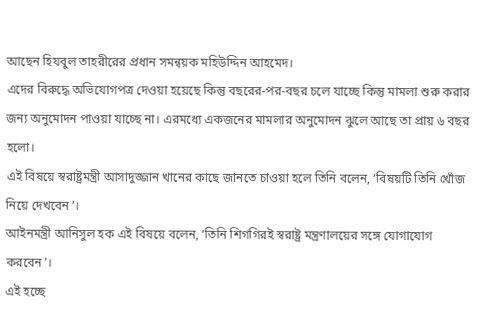আছেন হিযবুল তাহরীরের প্রধান সমন্বয়ক মহিউদ্দিন আহমেদ।
এদের বিরুদ্ধে অভিযোগপত্র দেওয়া হয়েছে কিন্তু বছরের-পর-বছর চলে যাচ্ছে কিন্তু মামলা শুরু করার জন্য অনুমোদন পাওয়া যাচ্ছে না। এরমধ্যে একজনের মামলার অনুমোদন ঝুলে আছে তা প্রায় ৬ বছর হলো।
এই বিষয়ে স্বরাষ্ট্রমন্ত্রী আসাদুজ্জান খানের কাছে জানতে চাওয়া হলে তিনি বলেন, ‘বিষয়টি তিনি খোঁজ নিয়ে দেখবেন’।
আইনমন্ত্রী আনিসুল হক এই বিষয়ে বলেন, ‘তিনি শিগগিরই স্বরাষ্ট্র মন্ত্রণালয়ের সঙ্গে যোগাযোগ করবেন’।
এই হচ্ছে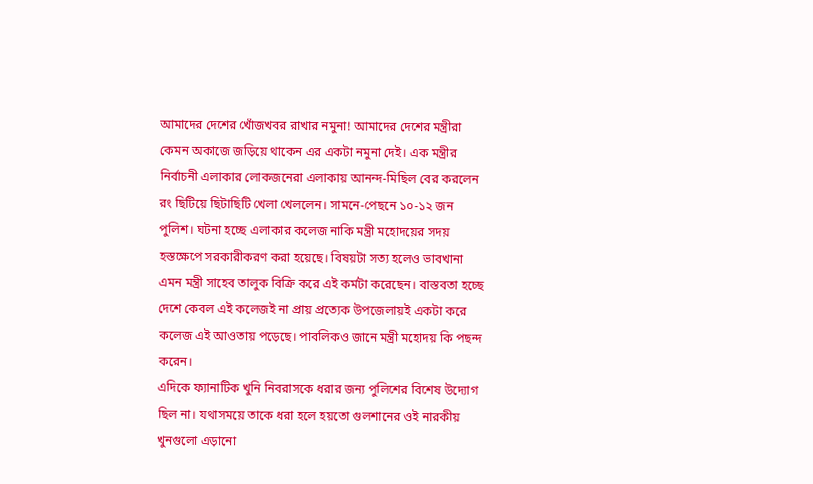আমাদের দেশের খোঁজখবর রাখার নমুনা! আমাদের দেশের মন্ত্রীরা কেমন অকাজে জড়িয়ে থাকেন এর একটা নমুনা দেই। এক মন্ত্রীর নির্বাচনী এলাকার লোকজনেরা এলাকায় আনন্দ-মিছিল বের করলেন রং ছিটিয়ে ছিটাছিটি খেলা খেললেন। সামনে-পেছনে ১০-১২ জন পুলিশ। ঘটনা হচ্ছে এলাকার কলেজ নাকি মন্ত্রী মহোদয়ের সদয় হস্তক্ষেপে সরকারীকরণ করা হয়েছে। বিষয়টা সত্য হলেও ভাবখানা এমন মন্ত্রী সাহেব তালুক বিক্রি করে এই কর্মটা করেছেন। বাস্তবতা হচ্ছে দেশে কেবল এই কলেজই না প্রায় প্রত্যেক উপজেলায়ই একটা করে কলেজ এই আওতায় পড়েছে। পাবলিকও জানে মন্ত্রী মহোদয় কি পছন্দ করেন।
এদিকে ফ্যানাটিক খুনি নিবরাসকে ধরার জন্য পুলিশের বিশেষ উদ্যোগ ছিল না। যথাসময়ে তাকে ধরা হলে হয়তো গুলশানের ওই নারকীয় খুনগুলো এড়ানো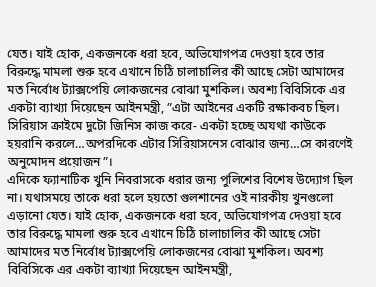যেত। যাই হোক, একজনকে ধরা হবে, অভিযোগপত্র দেওয়া হবে তার বিরুদ্ধে মামলা শুরু হবে এখানে চিঠি চালাচালির কী আছে সেটা আমাদের মত নির্বোধ ট্যাক্সপেয়ি লোকজনের বোঝা মুশকিল। অবশ্য বিবিসিকে এর একটা ব্যাখ্যা দিয়েছেন আইনমন্ত্রী, ”এটা আইনের একটি রক্ষাকবচ ছিল। সিরিয়াস ক্রাইমে দুটো জিনিস কাজ করে- একটা হচ্ছে অযথা কাউকে হয়রানি করলে…অপরদিকে এটার সিরিয়াসনেস বোঝার জন্য…সে কারণেই অনুমোদন প্রয়োজন”।
এদিকে ফ্যানাটিক খুনি নিবরাসকে ধরার জন্য পুলিশের বিশেষ উদ্যোগ ছিল না। যথাসময়ে তাকে ধরা হলে হয়তো গুলশানের ওই নারকীয় খুনগুলো এড়ানো যেত। যাই হোক, একজনকে ধরা হবে, অভিযোগপত্র দেওয়া হবে তার বিরুদ্ধে মামলা শুরু হবে এখানে চিঠি চালাচালির কী আছে সেটা আমাদের মত নির্বোধ ট্যাক্সপেয়ি লোকজনের বোঝা মুশকিল। অবশ্য বিবিসিকে এর একটা ব্যাখ্যা দিয়েছেন আইনমন্ত্রী,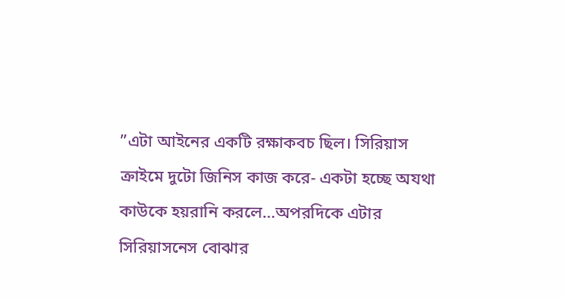”এটা আইনের একটি রক্ষাকবচ ছিল। সিরিয়াস ক্রাইমে দুটো জিনিস কাজ করে- একটা হচ্ছে অযথা কাউকে হয়রানি করলে…অপরদিকে এটার সিরিয়াসনেস বোঝার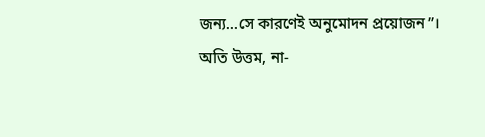জন্য…সে কারণেই অনুমোদন প্রয়োজন”।
অতি উত্তম, না-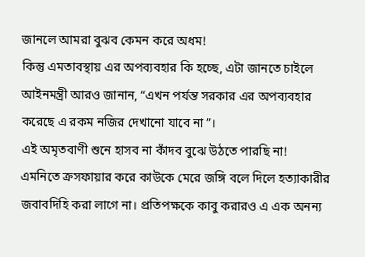জানলে আমরা বুঝব কেমন করে অধম!
কিন্তু এমতাবস্থায় এর অপব্যবহার কি হচ্ছে, এটা জানতে চাইলে আইনমন্ত্রী আরও জানান, “এখন পর্যন্ত সরকার এর অপব্যবহার করেছে এ রকম নজির দেখানো যাবে না”।
এই অমৃতবাণী শুনে হাসব না কাঁদব বুঝে উঠতে পারছি না!
এমনিতে ক্রসফায়ার করে কাউকে মেরে জঙ্গি বলে দিলে হত্যাকারীর জবাবদিহি করা লাগে না। প্রতিপক্ষকে কাবু করারও এ এক অনন্য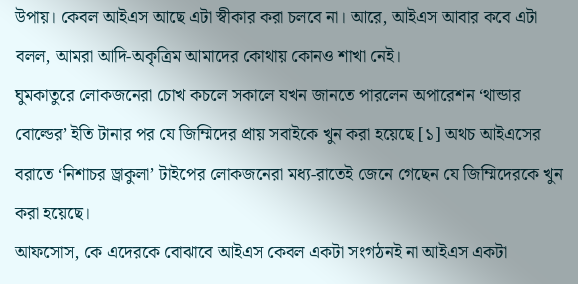উপায়। কেবল আইএস আছে এটা স্বীকার করা চলবে না। আরে, আইএস আবার কবে এটা বলল, আমরা আদি-অকৃত্রিম আমাদের কোথায় কোনও শাখা নেই।
ঘুমকাতুরে লোকজনেরা চোখ কচলে সকালে যখন জানতে পারলেন অপারেশন ‘থান্ডার বোল্ডের’ ইতি টানার পর যে জিম্মিদের প্রায় সবাইকে খুন করা হয়েছে [১] অথচ আইএসের বরাতে ‘নিশাচর ড্রাকুলা’ টাইপের লোকজনেরা মধ্য-রাতেই জেনে গেছেন যে জিম্মিদেরকে খুন করা হয়েছে।
আফসোস, কে এদেরকে বোঝাবে আইএস কেবল একটা সংগঠনই না আইএস একটা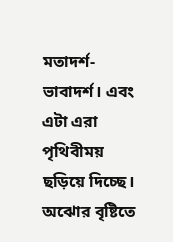মতাদর্শ-ভাবাদর্শ। এবং এটা এরা পৃথিবীময় ছড়িয়ে দিচ্ছে। অঝোর বৃষ্টিতে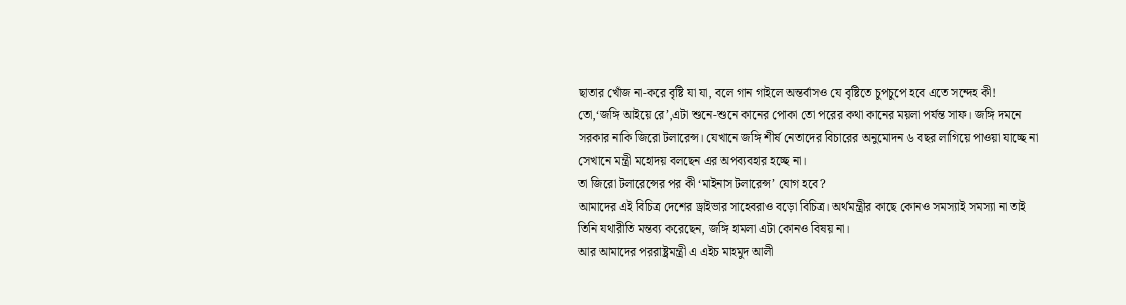ছাতার খোঁজ না-করে বৃষ্টি যা যা, বলে গান গাইলে অন্তর্বাসও যে বৃষ্টিতে চুপচুপে হবে এতে সন্দেহ কী!
তো,‘জঙ্গি আইয়ে রে’,এটা শুনে-শুনে কানের পোকা তো পরের কথা কানের ময়লা পর্যন্ত সাফ। জঙ্গি দমনে সরকার নাকি জিরো টলারেন্স। যেখানে জঙ্গি শীর্ষ নেতাদের বিচারের অনুমোদন ৬ বছর লাগিয়ে পাওয়া যাচ্ছে না সেখানে মন্ত্রী মহোদয় বলছেন এর অপব্যবহার হচ্ছে না।
তা জিরো টলারেন্সের পর কী ‘মাইনাস টলারেন্স’ যোগ হবে?
আমাদের এই বিচিত্র দেশের ড্রাইভার সাহেবরাও বড়ো বিচিত্র। অর্থমন্ত্রীর কাছে কোনও সমস্যাই সমস্যা না তাই তিনি যথারীতি মন্তব্য করেছেন, জঙ্গি হামলা এটা কোনও বিষয় না।
আর আমাদের পররাষ্ট্রমন্ত্রী এ এইচ মাহমুদ আলী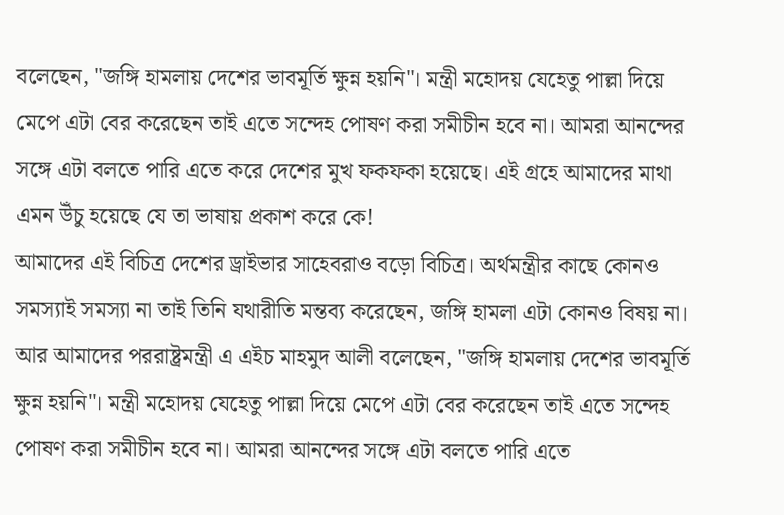বলেছেন, "জঙ্গি হামলায় দেশের ভাবমূর্তি ক্ষুন্ন হয়নি"। মন্ত্রী মহোদয় যেহেতু পাল্লা দিয়ে মেপে এটা বের করেছেন তাই এতে সন্দেহ পোষণ করা সমীচীন হবে না। আমরা আনন্দের সঙ্গে এটা বলতে পারি এতে করে দেশের মুখ ফকফকা হয়েছে। এই গ্রহে আমাদের মাথা এমন উঁচু হয়েছে যে তা ভাষায় প্রকাশ করে কে!
আমাদের এই বিচিত্র দেশের ড্রাইভার সাহেবরাও বড়ো বিচিত্র। অর্থমন্ত্রীর কাছে কোনও সমস্যাই সমস্যা না তাই তিনি যথারীতি মন্তব্য করেছেন, জঙ্গি হামলা এটা কোনও বিষয় না।
আর আমাদের পররাষ্ট্রমন্ত্রী এ এইচ মাহমুদ আলী বলেছেন, "জঙ্গি হামলায় দেশের ভাবমূর্তি ক্ষুন্ন হয়নি"। মন্ত্রী মহোদয় যেহেতু পাল্লা দিয়ে মেপে এটা বের করেছেন তাই এতে সন্দেহ পোষণ করা সমীচীন হবে না। আমরা আনন্দের সঙ্গে এটা বলতে পারি এতে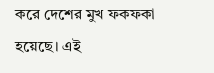করে দেশের মুখ ফকফকা হয়েছে। এই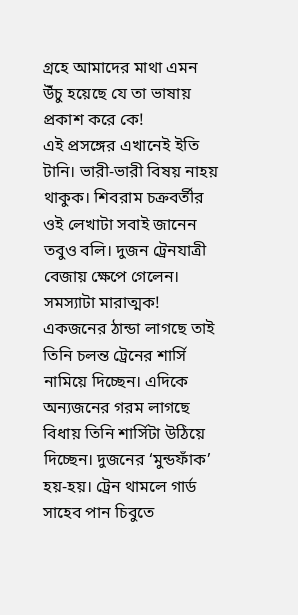গ্রহে আমাদের মাথা এমন উঁচু হয়েছে যে তা ভাষায় প্রকাশ করে কে!
এই প্রসঙ্গের এখানেই ইতি টানি। ভারী-ভারী বিষয় নাহয় থাকুক। শিবরাম চক্রবর্তীর ওই লেখাটা সবাই জানেন তবুও বলি। দুজন ট্রেনযাত্রী বেজায় ক্ষেপে গেলেন। সমস্যাটা মারাত্মক! একজনের ঠান্ডা লাগছে তাই তিনি চলন্ত ট্রেনের শার্সি নামিয়ে দিচ্ছেন। এদিকে অন্যজনের গরম লাগছে বিধায় তিনি শার্সিটা উঠিয়ে দিচ্ছেন। দুজনের ‘মুন্ডফাঁক’ হয়-হয়। ট্রেন থামলে গার্ড সাহেব পান চিবুতে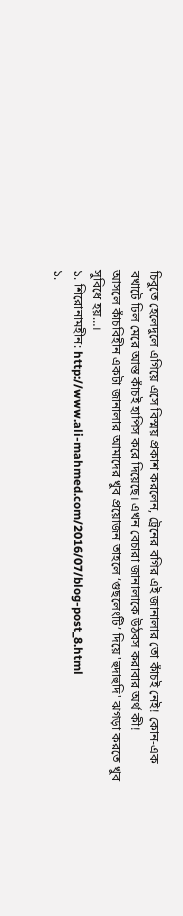চিবুতে হেলেদুলে এগিয়ে এসে বিস্ময় প্রকাশ করলেন, ট্রেনের বগির এই জানালার তো কাঁচই নেই! কোন-এক বখাটে ঢিল মেরে আস্ত কাঁচই হাপিস করে দিয়েছে। এখন বেচারা জানালাকে উঠবস করাবার অর্থ কী!
আসলে কাঁচবিহীন একটা জানালার আমাদের খুব প্রয়োজন তাহলে ‘গুছলেংটি’ দিয়ে 'হুদাহুদি' ঝগড়া করতে খুব সুবিধে হয়…।
১. শিরোনামহীন: http://www.ali-mahmed.com/2016/07/blog-post_8.html
১.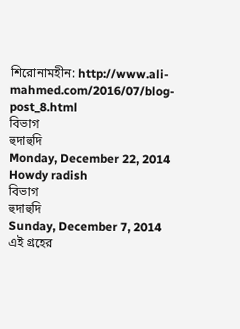শিরোনামহীন: http://www.ali-mahmed.com/2016/07/blog-post_8.html
বিভাগ
হুদাহুদি
Monday, December 22, 2014
Howdy radish
বিভাগ
হুদাহুদি
Sunday, December 7, 2014
এই গ্রহের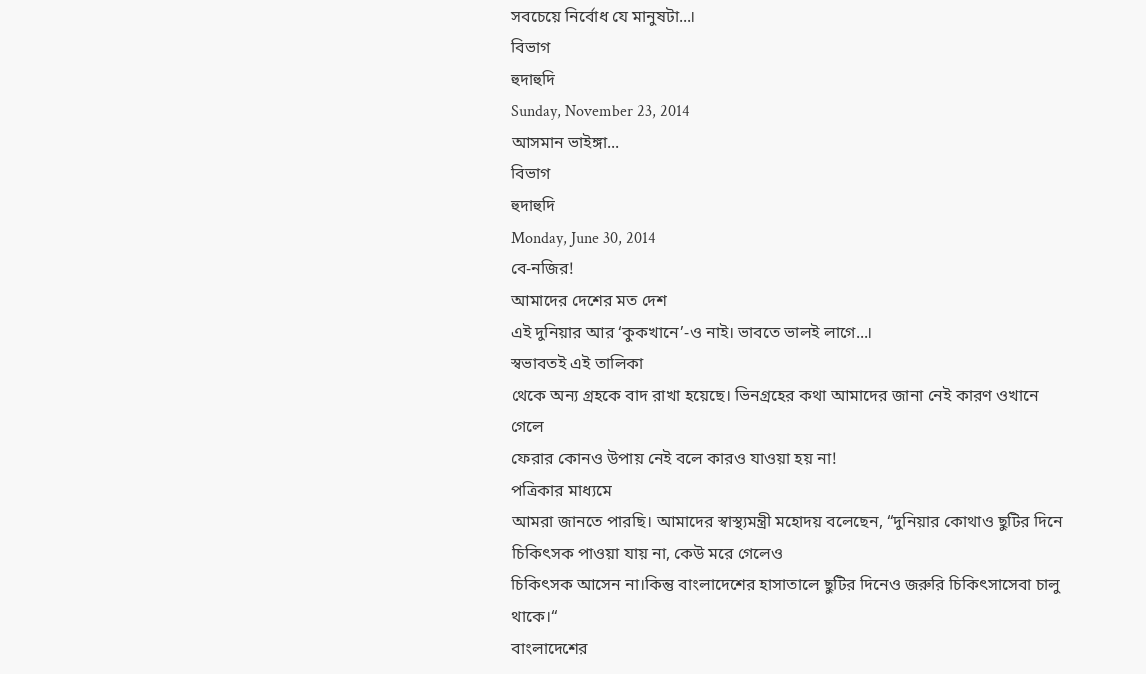সবচেয়ে নির্বোধ যে মানুষটা...।
বিভাগ
হুদাহুদি
Sunday, November 23, 2014
আসমান ভাইঙ্গা...
বিভাগ
হুদাহুদি
Monday, June 30, 2014
বে-নজির!
আমাদের দেশের মত দেশ
এই দুনিয়ার আর ‘কুকখানে’-ও নাই। ভাবতে ভালই লাগে...।
স্বভাবতই এই তালিকা
থেকে অন্য গ্রহকে বাদ রাখা হয়েছে। ভিনগ্রহের কথা আমাদের জানা নেই কারণ ওখানে গেলে
ফেরার কোনও উপায় নেই বলে কারও যাওয়া হয় না!
পত্রিকার মাধ্যমে
আমরা জানতে পারছি। আমাদের স্বাস্থ্যমন্ত্রী মহোদয় বলেছেন, “দুনিয়ার কোথাও ছুটির দিনে চিকিৎসক পাওয়া যায় না, কেউ মরে গেলেও
চিকিৎসক আসেন না।কিন্তু বাংলাদেশের হাসাতালে ছুটির দিনেও জরুরি চিকিৎসাসেবা চালু
থাকে।“
বাংলাদেশের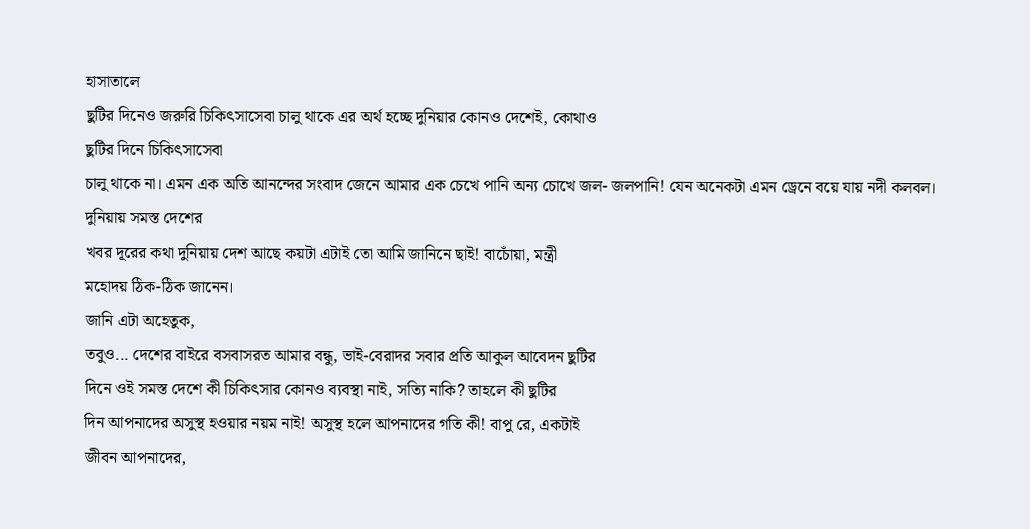হাসাতালে
ছুটির দিনেও জরুরি চিকিৎসাসেবা চালু থাকে এর অর্থ হচ্ছে দুনিয়ার কোনও দেশেই, কোথাও
ছুটির দিনে চিকিৎসাসেবা
চালু থাকে না। এমন এক অতি আনন্দের সংবাদ জেনে আমার এক চেখে পানি অন্য চোখে জল- জলপানি! যেন অনেকটা এমন ড্রেনে বয়ে যায় নদী কলবল।
দুনিয়ায় সমস্ত দেশের
খবর দূরের কথা দুনিয়ায় দেশ আছে কয়টা এটাই তো আমি জানিনে ছাই! বাচোঁয়া, মন্ত্রী
মহোদয় ঠিক-ঠিক জানেন।
জানি এটা অহেতুক,
তবুও... দেশের বাইরে বসবাসরত আমার বন্ধু, ভাই-বেরাদর সবার প্রতি আকুল আবেদন ছুটির
দিনে ওই সমস্ত দেশে কী চিকিৎসার কোনও ব্যবস্থা নাই, সত্যি নাকি? তাহলে কী ছুটির
দিন আপনাদের অসুস্থ হওয়ার নয়ম নাই! অসুস্থ হলে আপনাদের গতি কী! বাপু রে, একটাই
জীবন আপনাদের,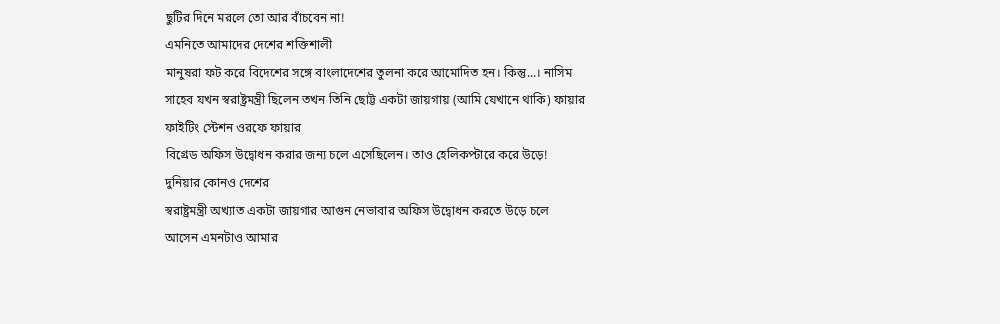ছুটির দিনে মরলে তো আর বাঁচবেন না!
এমনিতে আমাদের দেশের শক্তিশালী
মানুষরা ফট করে বিদেশের সঙ্গে বাংলাদেশের তুলনা করে আমোদিত হন। কিন্তু...। নাসিম
সাহেব যখন স্বরাষ্ট্রমন্ত্রী ছিলেন তখন তিনি ছোট্ট একটা জায়গায় (আমি যেখানে থাকি) ফায়ার
ফাইটিং স্টেশন ওরফে ফায়ার
বিগ্রেড অফিস উদ্বোধন করার জন্য চলে এসেছিলেন। তাও হেলিকপ্টারে করে উড়ে!
দুনিয়ার কোনও দেশের
স্বরাষ্ট্রমন্ত্রী অখ্যাত একটা জায়গার আগুন নেভাবার অফিস উদ্বোধন করতে উড়ে চলে
আসেন এমনটাও আমার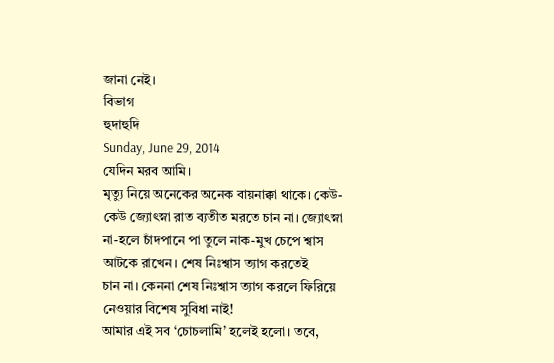জানা নেই।
বিভাগ
হুদাহুদি
Sunday, June 29, 2014
যেদিন মরব আমি।
মৃত্যু নিয়ে অনেকের অনেক বায়নাক্কা থাকে। কেউ-কেউ জ্যোৎস্না রাত ব্যতীত মরতে চান না। জ্যোৎস্না
না-হলে চাঁদপানে পা তুলে নাক-মুখ চেপে শ্বাস আটকে রাখেন। শেষ নিঃশ্বাস ত্যাগ করতেই
চান না। কেননা শেষ নিঃশ্বাস ত্যাগ করলে ফিরিয়ে নেওয়ার বিশেষ সুবিধা নাই!
আমার এই সব ‘চোচলামি’ হলেই হলো। তবে,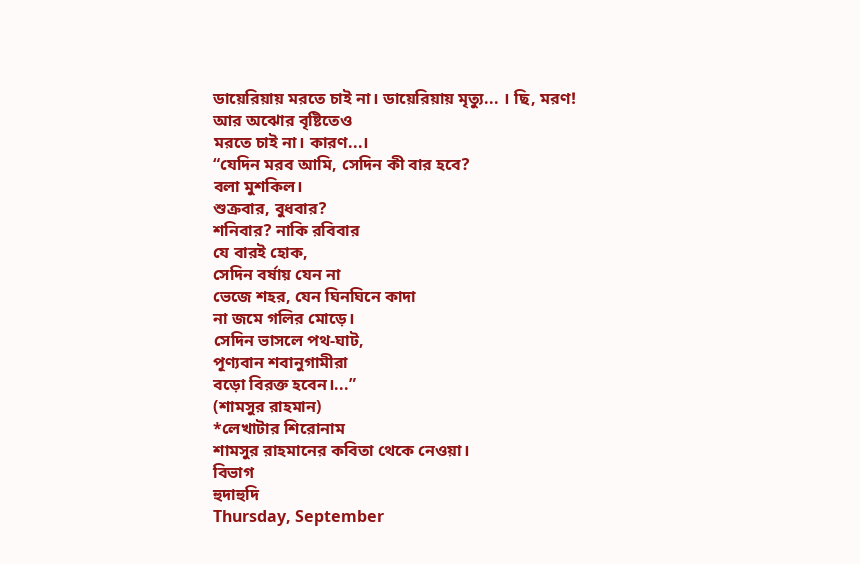ডায়েরিয়ায় মরতে চাই না। ডায়েরিয়ায় মৃত্যু... । ছি, মরণ!
আর অঝোর বৃষ্টিতেও
মরতে চাই না। কারণ...।
“যেদিন মরব আমি, সেদিন কী বার হবে?
বলা মুশকিল।
শুক্রবার, বুধবার?
শনিবার? নাকি রবিবার
যে বারই হোক,
সেদিন বর্ষায় যেন না
ভেজে শহর, যেন ঘিনঘিনে কাদা
না জমে গলির মোড়ে।
সেদিন ভাসলে পথ-ঘাট,
পূণ্যবান শবানুগামীরা
বড়ো বিরক্ত হবেন।...”
(শামসুর রাহমান)
*লেখাটার শিরোনাম
শামসুর রাহমানের কবিতা থেকে নেওয়া।
বিভাগ
হুদাহুদি
Thursday, September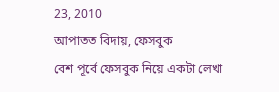23, 2010
আপাতত বিদায়, ফেসবুক
বেশ পূর্বে ফেসবুক নিয়ে একটা লেখা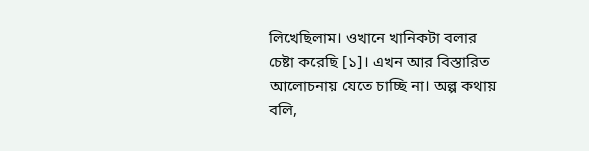লিখেছিলাম। ওখানে খানিকটা বলার চেষ্টা করেছি [১]। এখন আর বিস্তারিত আলোচনায় যেতে চাচ্ছি না। অল্প কথায় বলি,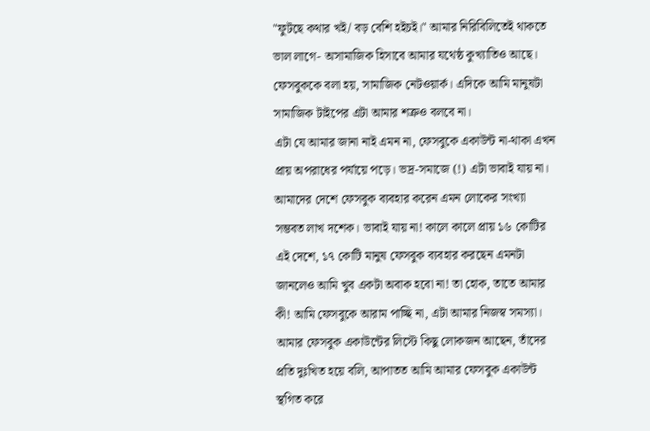"ফুটছে কথার খই/ বড় বেশি হইচই।" আমার নিরিবিলিতেই থাকতে ভাল লাগে- অসামাজিক হিসাবে আমার যথেষ্ঠ কুখ্যাতিও আছে। ফেসবুককে বলা হয়, সামাজিক নেটওয়ার্ক। এদিকে আমি মানুষটা সামাজিক টাইপের এটা আমার শত্রুও বলবে না।
এটা যে আমার জানা নাই এমন না, ফেসবুকে একাউন্ট না-থাকা এখন প্রায় অপরাধের পর্যায়ে পড়ে। ভদ্র-সমাজে (!) এটা ভাবাই যায় না। আমাদের দেশে ফেসবুক ব্যবহার করেন এমন লোকের সংখ্যা সম্ভবত লাখ দশেক। ভাবাই যায় না! কালে কালে প্রায় ১৬ কোটির এই দেশে, ১৭ কোটি মানুষ ফেসবুক ব্যবহার করছেন এমনটা জানলেও আমি খুব একটা অবাক হবো না! তা হোক, তাতে আমার কী! আমি ফেসবুকে আরাম পাচ্ছি না, এটা আমার নিজস্ব সমস্যা।
আমার ফেসবুক একাউন্টের লিস্টে কিছু লোকজন আছেন, তাঁদের প্রতি দুঃখিত হয়ে বলি, আপাতত আমি আমার ফেসবুক একাউন্ট স্থগিত করে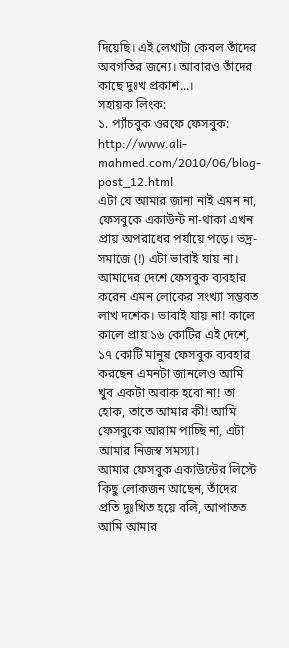দিয়েছি। এই লেখাটা কেবল তাঁদের অবগতির জন্যে। আবারও তাঁদের কাছে দুঃখ প্রকাশ...।
সহায়ক লিংক:
১. প্যাঁচবুক ওরফে ফেসবুক: http://www.ali-mahmed.com/2010/06/blog-post_12.html
এটা যে আমার জানা নাই এমন না, ফেসবুকে একাউন্ট না-থাকা এখন প্রায় অপরাধের পর্যায়ে পড়ে। ভদ্র-সমাজে (!) এটা ভাবাই যায় না। আমাদের দেশে ফেসবুক ব্যবহার করেন এমন লোকের সংখ্যা সম্ভবত লাখ দশেক। ভাবাই যায় না! কালে কালে প্রায় ১৬ কোটির এই দেশে, ১৭ কোটি মানুষ ফেসবুক ব্যবহার করছেন এমনটা জানলেও আমি খুব একটা অবাক হবো না! তা হোক, তাতে আমার কী! আমি ফেসবুকে আরাম পাচ্ছি না, এটা আমার নিজস্ব সমস্যা।
আমার ফেসবুক একাউন্টের লিস্টে কিছু লোকজন আছেন, তাঁদের প্রতি দুঃখিত হয়ে বলি, আপাতত আমি আমার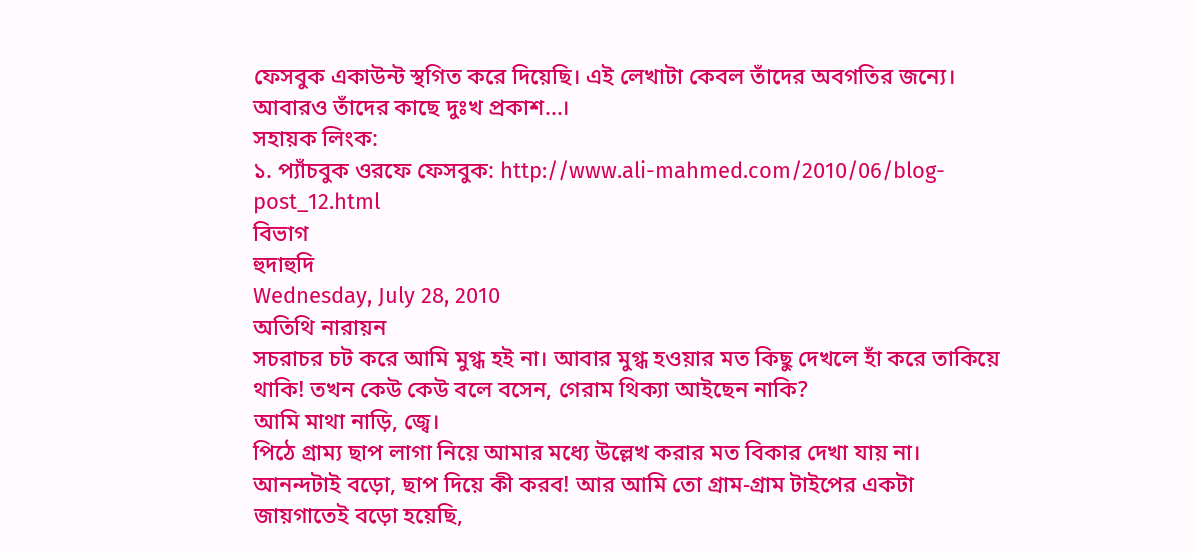ফেসবুক একাউন্ট স্থগিত করে দিয়েছি। এই লেখাটা কেবল তাঁদের অবগতির জন্যে। আবারও তাঁদের কাছে দুঃখ প্রকাশ...।
সহায়ক লিংক:
১. প্যাঁচবুক ওরফে ফেসবুক: http://www.ali-mahmed.com/2010/06/blog-post_12.html
বিভাগ
হুদাহুদি
Wednesday, July 28, 2010
অতিথি নারায়ন
সচরাচর চট করে আমি মুগ্ধ হই না। আবার মুগ্ধ হওয়ার মত কিছু দেখলে হাঁ করে তাকিয়ে থাকি! তখন কেউ কেউ বলে বসেন, গেরাম থিক্যা আইছেন নাকি?
আমি মাথা নাড়ি, জ্বে।
পিঠে গ্রাম্য ছাপ লাগা নিয়ে আমার মধ্যে উল্লেখ করার মত বিকার দেখা যায় না। আনন্দটাই বড়ো, ছাপ দিয়ে কী করব! আর আমি তো গ্রাম-গ্রাম টাইপের একটা জায়গাতেই বড়ো হয়েছি,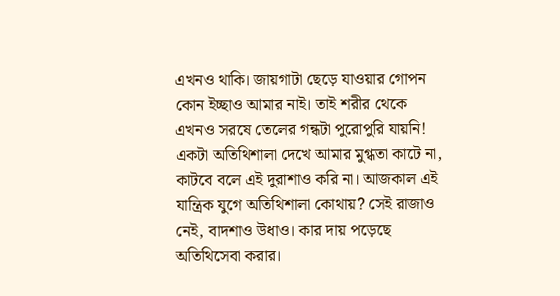এখনও থাকি। জায়গাটা ছেড়ে যাওয়ার গোপন কোন ইচ্ছাও আমার নাই। তাই শরীর থেকে এখনও সরষে তেলের গন্ধটা পুরোপুরি যায়নি!
একটা অতিথিশালা দেখে আমার মুগ্ধতা কাটে না, কাটবে বলে এই দুরাশাও করি না। আজকাল এই যান্ত্রিক যুগে অতিথিশালা কোথায়? সেই রাজাও নেই, বাদশাও উধাও। কার দায় পড়েছে অতিথিসেবা করার।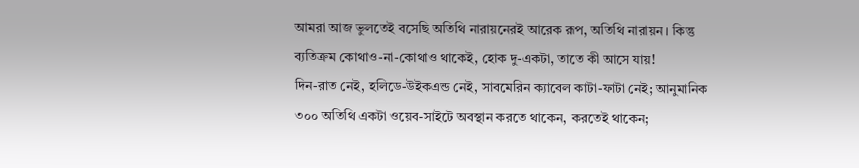আমরা আজ ভুলতেই বসেছি অতিথি নারায়নেরই আরেক রূপ, অতিথি নারায়ন। কিন্তু ব্যতিক্রম কোথাও-না-কোথাও থাকেই, হোক দু-একটা, তাতে কী আসে যায়!
দিন-রাত নেই, হলিডে-উইকএন্ড নেই, সাবমেরিন ক্যাবেল কাটা-ফাটা নেই; আনুমানিক ৩০০ অতিথি একটা ওয়েব-সাইটে অবস্থান করতে থাকেন, করতেই থাকেন;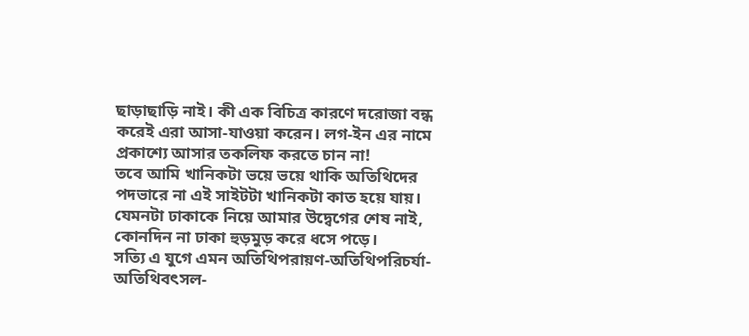ছাড়াছাড়ি নাই। কী এক বিচিত্র কারণে দরোজা বন্ধ করেই এরা আসা-যাওয়া করেন। লগ-ইন এর নামে প্রকাশ্যে আসার তকলিফ করতে চান না!
তবে আমি খানিকটা ভয়ে ভয়ে থাকি অতিথিদের পদভারে না এই সাইটটা খানিকটা কাত হয়ে যায়। যেমনটা ঢাকাকে নিয়ে আমার উদ্বেগের শেষ নাই, কোনদিন না ঢাকা হুড়মুড় করে ধসে পড়ে।
সত্যি এ যুগে এমন অতিথিপরায়ণ-অতিথিপরিচর্যা-অতিথিবৎসল-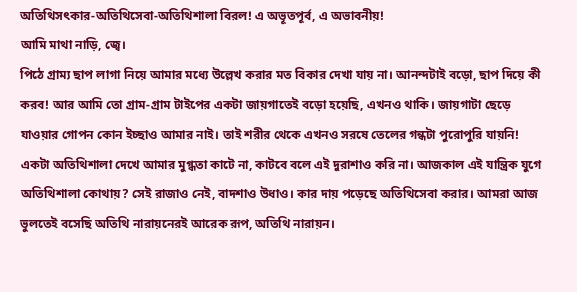অতিথিসৎকার-অতিথিসেবা-অতিথিশালা বিরল! এ অভূতপূর্ব, এ অভাবনীয়!
আমি মাথা নাড়ি, জ্বে।
পিঠে গ্রাম্য ছাপ লাগা নিয়ে আমার মধ্যে উল্লেখ করার মত বিকার দেখা যায় না। আনন্দটাই বড়ো, ছাপ দিয়ে কী করব! আর আমি তো গ্রাম-গ্রাম টাইপের একটা জায়গাতেই বড়ো হয়েছি, এখনও থাকি। জায়গাটা ছেড়ে যাওয়ার গোপন কোন ইচ্ছাও আমার নাই। তাই শরীর থেকে এখনও সরষে তেলের গন্ধটা পুরোপুরি যায়নি!
একটা অতিথিশালা দেখে আমার মুগ্ধতা কাটে না, কাটবে বলে এই দুরাশাও করি না। আজকাল এই যান্ত্রিক যুগে অতিথিশালা কোথায়? সেই রাজাও নেই, বাদশাও উধাও। কার দায় পড়েছে অতিথিসেবা করার। আমরা আজ ভুলতেই বসেছি অতিথি নারায়নেরই আরেক রূপ, অতিথি নারায়ন।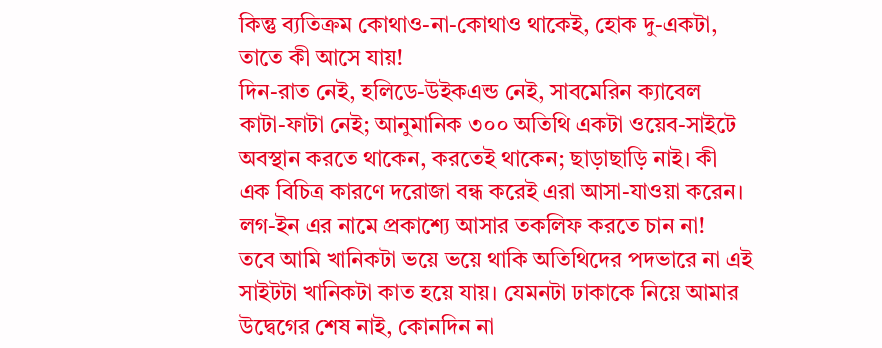কিন্তু ব্যতিক্রম কোথাও-না-কোথাও থাকেই, হোক দু-একটা, তাতে কী আসে যায়!
দিন-রাত নেই, হলিডে-উইকএন্ড নেই, সাবমেরিন ক্যাবেল কাটা-ফাটা নেই; আনুমানিক ৩০০ অতিথি একটা ওয়েব-সাইটে অবস্থান করতে থাকেন, করতেই থাকেন; ছাড়াছাড়ি নাই। কী এক বিচিত্র কারণে দরোজা বন্ধ করেই এরা আসা-যাওয়া করেন। লগ-ইন এর নামে প্রকাশ্যে আসার তকলিফ করতে চান না!
তবে আমি খানিকটা ভয়ে ভয়ে থাকি অতিথিদের পদভারে না এই সাইটটা খানিকটা কাত হয়ে যায়। যেমনটা ঢাকাকে নিয়ে আমার উদ্বেগের শেষ নাই, কোনদিন না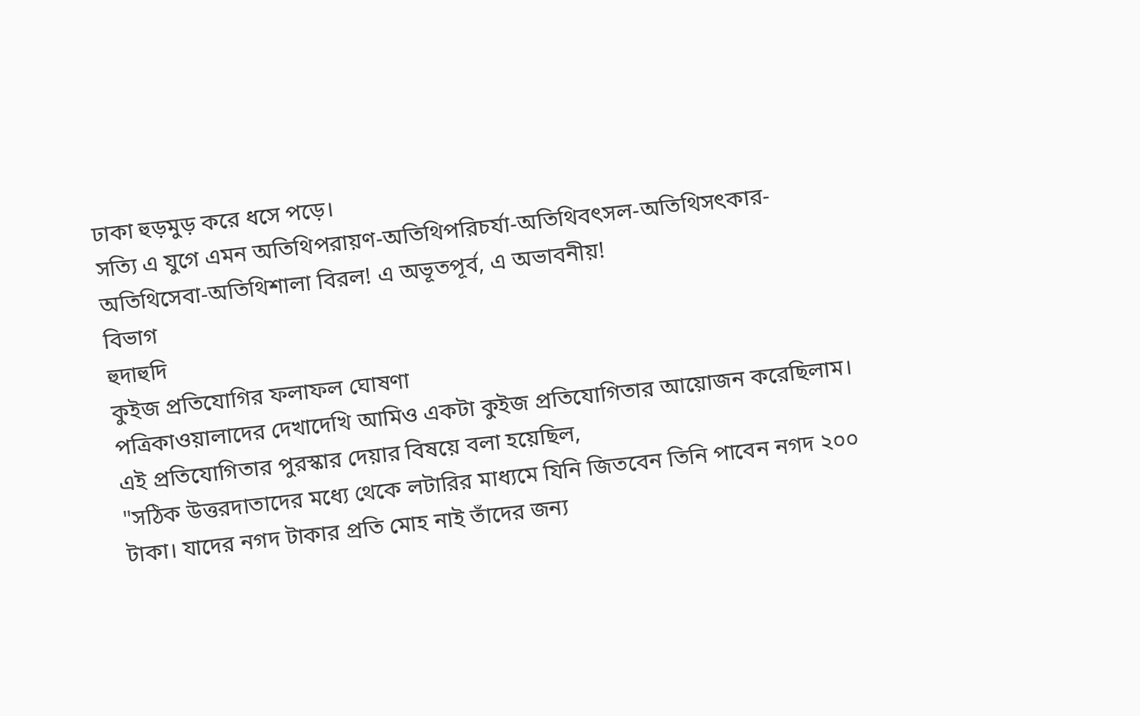ঢাকা হুড়মুড় করে ধসে পড়ে।
সত্যি এ যুগে এমন অতিথিপরায়ণ-অতিথিপরিচর্যা-অতিথিবৎসল-অতিথিসৎকার-অতিথিসেবা-অতিথিশালা বিরল! এ অভূতপূর্ব, এ অভাবনীয়!
বিভাগ
হুদাহুদি
কুইজ প্রতিযোগির ফলাফল ঘোষণা
পত্রিকাওয়ালাদের দেখাদেখি আমিও একটা কুইজ প্রতিযোগিতার আয়োজন করেছিলাম। এই প্রতিযোগিতার পুরস্কার দেয়ার বিষয়ে বলা হয়েছিল,
"সঠিক উত্তরদাতাদের মধ্যে থেকে লটারির মাধ্যমে যিনি জিতবেন তিনি পাবেন নগদ ২০০ টাকা। যাদের নগদ টাকার প্রতি মোহ নাই তাঁদের জন্য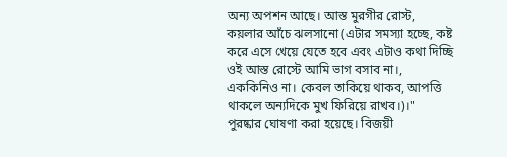অন্য অপশন আছে। আস্ত মুরগীর রোস্ট, কয়লার আঁচে ঝলসানো (এটার সমস্যা হচ্ছে, কষ্ট করে এসে খেয়ে যেতে হবে এবং এটাও কথা দিচ্ছি ওই আস্ত রোস্টে আমি ভাগ বসাব না।, এককিনিও না। কেবল তাকিয়ে থাকব, আপত্তি থাকলে অন্যদিকে মুখ ফিরিয়ে রাখব।)।"
পুরষ্কার ঘোষণা করা হয়েছে। বিজয়ী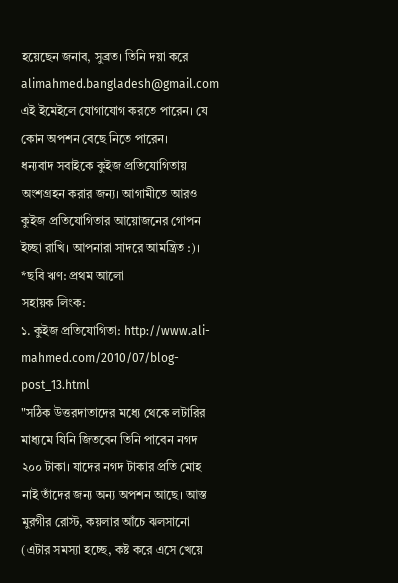হয়েছেন জনাব, সুব্রত। তিনি দয়া করে alimahmed.bangladesh@gmail.com এই ইমেইলে যোগাযোগ করতে পারেন। যে কোন অপশন বেছে নিতে পারেন।
ধন্যবাদ সবাইকে কুইজ প্রতিযোগিতায় অংশগ্রহন করার জন্য। আগামীতে আরও কুইজ প্রতিযোগিতার আয়োজনের গোপন ইচ্ছা রাখি। আপনারা সাদরে আমন্ত্রিত :)।
*ছবি ঋণ: প্রথম আলো
সহায়ক লিংক:
১. কুইজ প্রতিযোগিতা: http://www.ali-mahmed.com/2010/07/blog-post_13.html
"সঠিক উত্তরদাতাদের মধ্যে থেকে লটারির মাধ্যমে যিনি জিতবেন তিনি পাবেন নগদ ২০০ টাকা। যাদের নগদ টাকার প্রতি মোহ নাই তাঁদের জন্য অন্য অপশন আছে। আস্ত মুরগীর রোস্ট, কয়লার আঁচে ঝলসানো (এটার সমস্যা হচ্ছে, কষ্ট করে এসে খেয়ে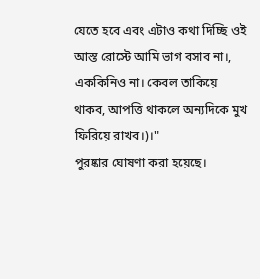যেতে হবে এবং এটাও কথা দিচ্ছি ওই আস্ত রোস্টে আমি ভাগ বসাব না।, এককিনিও না। কেবল তাকিয়ে থাকব, আপত্তি থাকলে অন্যদিকে মুখ ফিরিয়ে রাখব।)।"
পুরষ্কার ঘোষণা করা হয়েছে।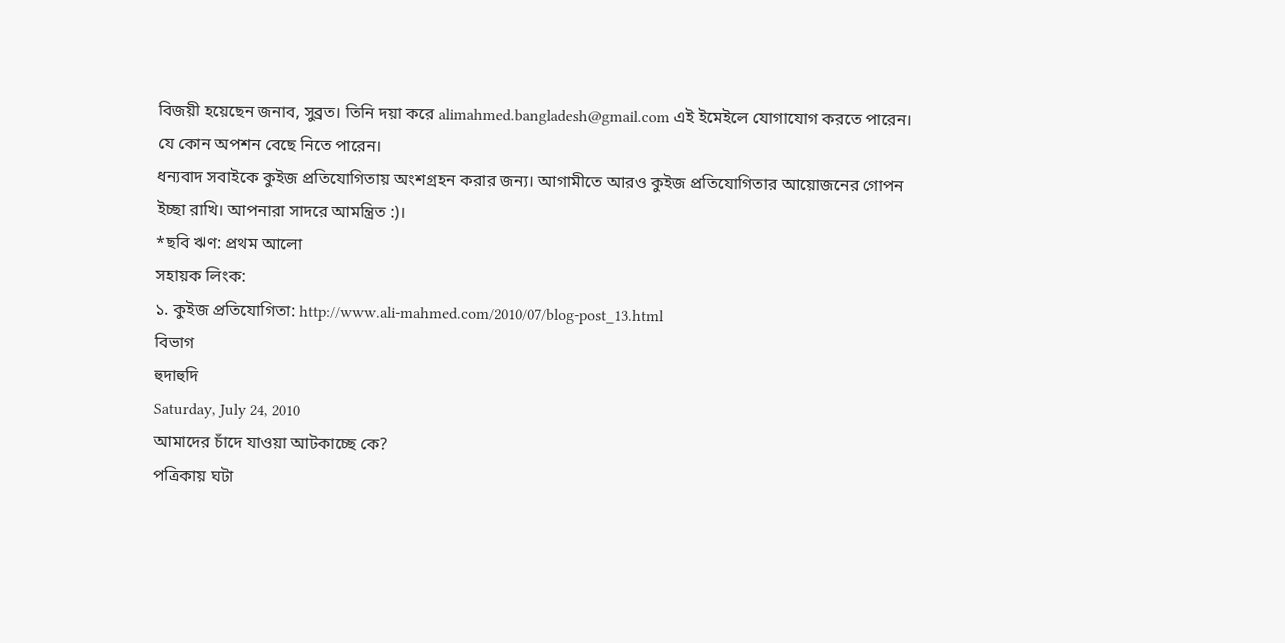বিজয়ী হয়েছেন জনাব, সুব্রত। তিনি দয়া করে alimahmed.bangladesh@gmail.com এই ইমেইলে যোগাযোগ করতে পারেন। যে কোন অপশন বেছে নিতে পারেন।
ধন্যবাদ সবাইকে কুইজ প্রতিযোগিতায় অংশগ্রহন করার জন্য। আগামীতে আরও কুইজ প্রতিযোগিতার আয়োজনের গোপন ইচ্ছা রাখি। আপনারা সাদরে আমন্ত্রিত :)।
*ছবি ঋণ: প্রথম আলো
সহায়ক লিংক:
১. কুইজ প্রতিযোগিতা: http://www.ali-mahmed.com/2010/07/blog-post_13.html
বিভাগ
হুদাহুদি
Saturday, July 24, 2010
আমাদের চাঁদে যাওয়া আটকাচ্ছে কে?
পত্রিকায় ঘটা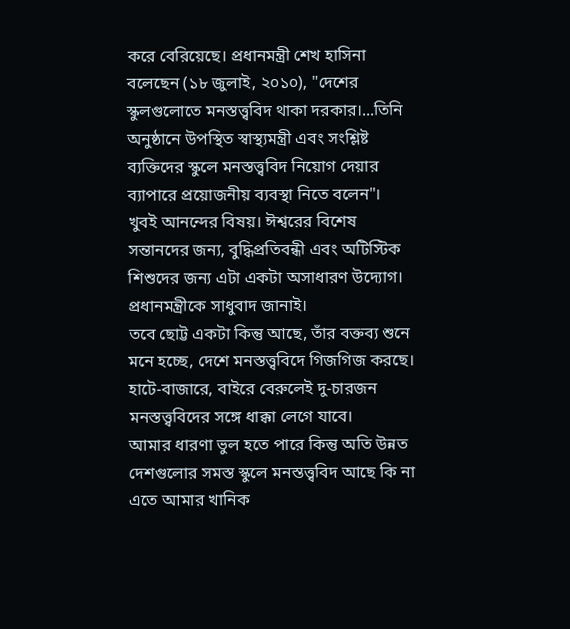করে বেরিয়েছে। প্রধানমন্ত্রী শেখ হাসিনা বলেছেন (১৮ জুলাই, ২০১০), "দেশের স্কুলগুলোতে মনস্তত্ত্ববিদ থাকা দরকার।...তিনি অনুষ্ঠানে উপস্থিত স্বাস্থ্যমন্ত্রী এবং সংশ্লিষ্ট ব্যক্তিদের স্কুলে মনস্তত্ত্ববিদ নিয়োগ দেয়ার ব্যাপারে প্রয়োজনীয় ব্যবস্থা নিতে বলেন"।
খুবই আনন্দের বিষয়। ঈশ্বরের বিশেষ সন্তানদের জন্য, বুদ্ধিপ্রতিবন্ধী এবং অটিস্টিক শিশুদের জন্য এটা একটা অসাধারণ উদ্যোগ। প্রধানমন্ত্রীকে সাধুবাদ জানাই।
তবে ছোট্ট একটা কিন্তু আছে, তাঁর বক্তব্য শুনে মনে হচ্ছে, দেশে মনস্তত্ত্ববিদে গিজগিজ করছে। হাটে-বাজারে, বাইরে বেরুলেই দু-চারজন মনস্তত্ত্ববিদের সঙ্গে ধাক্কা লেগে যাবে।
আমার ধারণা ভুল হতে পারে কিন্তু অতি উন্নত দেশগুলোর সমস্ত স্কুলে মনস্তত্ত্ববিদ আছে কি না এতে আমার খানিক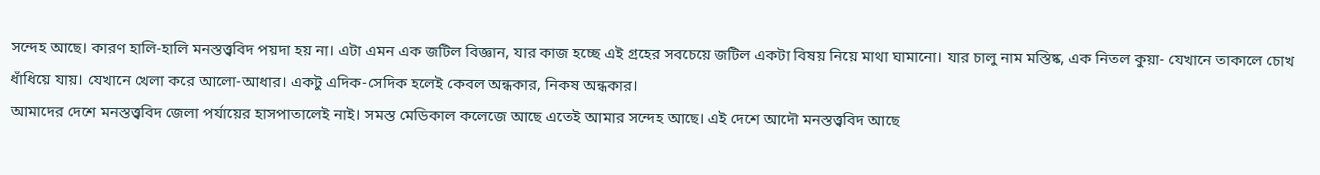সন্দেহ আছে। কারণ হালি-হালি মনস্তত্ত্ববিদ পয়দা হয় না। এটা এমন এক জটিল বিজ্ঞান, যার কাজ হচ্ছে এই গ্রহের সবচেয়ে জটিল একটা বিষয় নিয়ে মাথা ঘামানো। যার চালু নাম মস্তিষ্ক, এক নিতল কুয়া- যেখানে তাকালে চোখ ধাঁধিয়ে যায়। যেখানে খেলা করে আলো-আধার। একটু এদিক-সেদিক হলেই কেবল অন্ধকার, নিকষ অন্ধকার।
আমাদের দেশে মনস্তত্ত্ববিদ জেলা পর্যায়ের হাসপাতালেই নাই। সমস্ত মেডিকাল কলেজে আছে এতেই আমার সন্দেহ আছে। এই দেশে আদৌ মনস্তত্ত্ববিদ আছে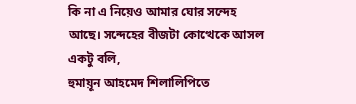কি না এ নিয়েও আমার ঘোর সন্দেহ আছে। সন্দেহের বীজটা কোত্থেকে আসল একটু বলি,
হুমায়ূন আহমেদ শিলালিপিতে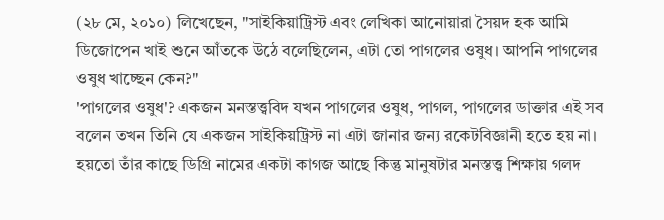(২৮ মে, ২০১০) লিখেছেন, "সাইকিয়াট্রিস্ট এবং লেখিকা আনোয়ারা সৈয়দ হক আমি ডিজোপেন খাই শুনে আঁতকে উঠে বলেছিলেন, এটা তো পাগলের ওষুধ। আপনি পাগলের ওষুধ খাচ্ছেন কেন?"
'পাগলের ওষুধ'? একজন মনস্তত্ত্ববিদ যখন পাগলের ওষুধ, পাগল, পাগলের ডাক্তার এই সব বলেন তখন তিনি যে একজন সাইকিয়ট্রিস্ট না এটা জানার জন্য রকেটবিজ্ঞানী হতে হয় না। হয়তো তাঁর কাছে ডিগ্রি নামের একটা কাগজ আছে কিন্তু মানুষটার মনস্তত্ত্ব শিক্ষায় গলদ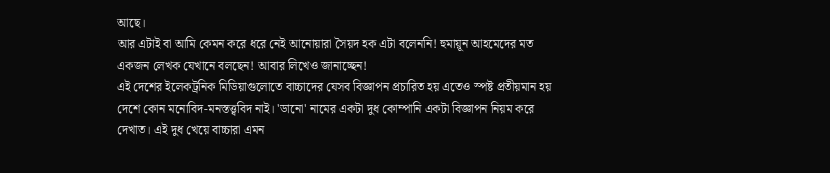আছে।
আর এটাই বা আমি কেমন করে ধরে নেই আনোয়ারা সৈয়দ হক এটা বলেননি! হুমায়ূন আহমেদের মত একজন লেখক যেখানে বলছেন! আবার লিখেও জানাচ্ছেন!
এই দেশের ইলেকট্রনিক মিডিয়াগুলোতে বাচ্চাদের যেসব বিজ্ঞাপন প্রচারিত হয় এতেও স্পষ্ট প্রতীয়মান হয় দেশে কোন মনোবিদ-মনস্তত্ত্ববিদ নাই। 'ডানো' নামের একটা দুধ কোম্পানি একটা বিজ্ঞাপন নিয়ম করে দেখাত। এই দুধ খেয়ে বাচ্চারা এমন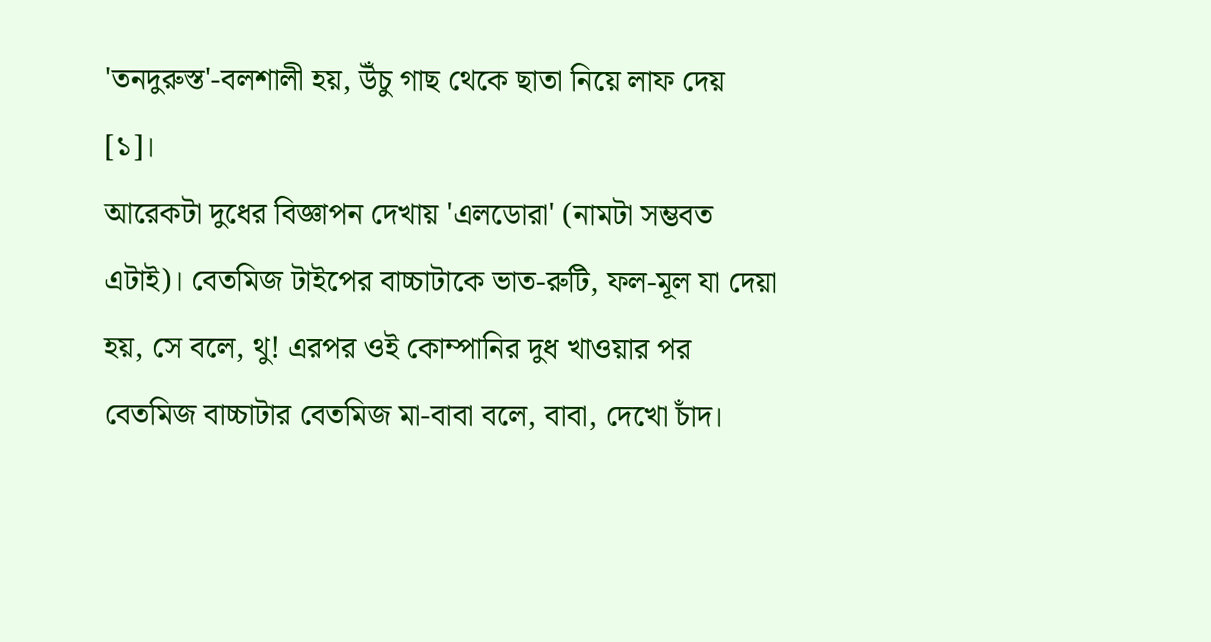'তনদুরুস্ত'-বলশালী হয়, উঁচু গাছ থেকে ছাতা নিয়ে লাফ দেয় [১]।
আরেকটা দুধের বিজ্ঞাপন দেখায় 'এলডোরা' (নামটা সম্ভবত এটাই)। বেতমিজ টাইপের বাচ্চাটাকে ভাত-রুটি, ফল-মূল যা দেয়া হয়, সে বলে, থু! এরপর ওই কোম্পানির দুধ খাওয়ার পর বেতমিজ বাচ্চাটার বেতমিজ মা-বাবা বলে, বাবা, দেখো চাঁদ।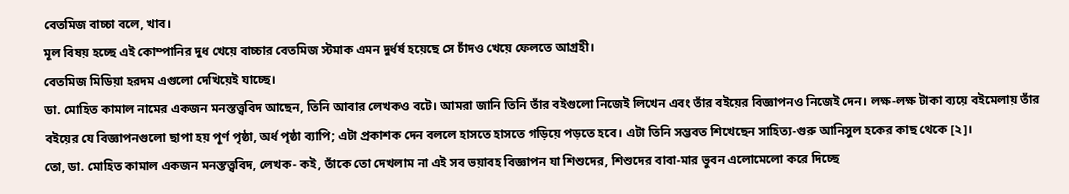বেতমিজ বাচ্চা বলে, খাব।
মূল বিষয় হচ্ছে এই কোম্পানির দুধ খেয়ে বাচ্চার বেতমিজ স্টমাক এমন দুর্ধর্ষ হয়েছে সে চাঁদও খেয়ে ফেলতে আগ্রহী।
বেতমিজ মিডিয়া হরদম এগুলো দেখিয়েই যাচ্ছে।
ডা. মোহিত কামাল নামের একজন মনস্তত্ত্ববিদ আছেন, তিনি আবার লেখকও বটে। আমরা জানি তিনি তাঁর বইগুলো নিজেই লিখেন এবং তাঁর বইয়ের বিজ্ঞাপনও নিজেই দেন। লক্ষ-লক্ষ টাকা ব্যয়ে বইমেলায় তাঁর বইয়ের যে বিজ্ঞাপনগুলো ছাপা হয় পূর্ণ পৃষ্ঠা, অর্ধ পৃষ্ঠা ব্যাপি; এটা প্রকাশক দেন বললে হাসতে হাসতে গড়িয়ে পড়তে হবে। এটা তিনি সম্ভবত শিখেছেন সাহিত্য-গুরু আনিসুল হকের কাছ থেকে [২]।
তো, ডা. মোহিত কামাল একজন মনস্তত্ত্ববিদ, লেখক- কই, তাঁকে তো দেখলাম না এই সব ভয়াবহ বিজ্ঞাপন যা শিশুদের, শিশুদের বাবা-মার ভুবন এলোমেলো করে দিচ্ছে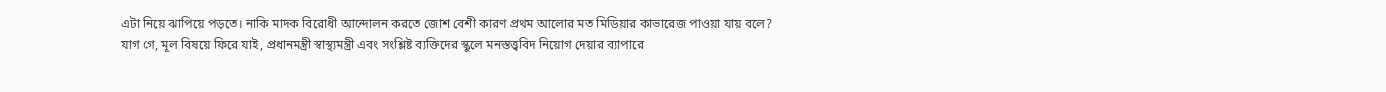এটা নিয়ে ঝাপিয়ে পড়তে। নাকি মাদক বিরোধী আন্দোলন করতে জোশ বেশী কারণ প্রথম আলোর মত মিডিয়ার কাভারেজ পাওয়া যায় বলে?
যাগ গে, মূল বিষয়ে ফিরে যাই, প্রধানমন্ত্রী স্বাস্থ্যমন্ত্রী এবং সংশ্লিষ্ট ব্যক্তিদের স্কুলে মনস্তত্ত্ববিদ নিয়োগ দেয়ার ব্যাপারে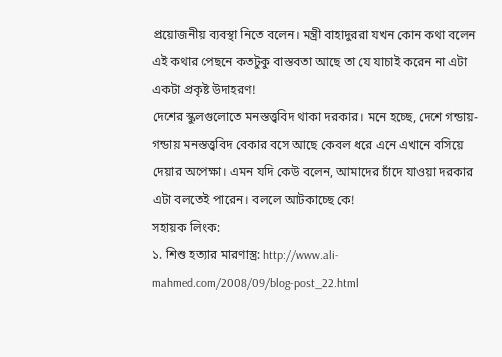প্রয়োজনীয় ব্যবস্থা নিতে বলেন। মন্ত্রী বাহাদুররা যখন কোন কথা বলেন এই কথার পেছনে কতটুকু বাস্তবতা আছে তা যে যাচাই করেন না এটা একটা প্রকৃষ্ট উদাহরণ!
দেশের স্কুলগুলোতে মনস্তত্ত্ববিদ থাকা দরকার। মনে হচ্ছে, দেশে গন্ডায়-গন্ডায় মনস্তত্ত্ববিদ বেকার বসে আছে কেবল ধরে এনে এখানে বসিয়ে দেয়ার অপেক্ষা। এমন যদি কেউ বলেন, আমাদের চাঁদে যাওয়া দরকার এটা বলতেই পারেন। বললে আটকাচ্ছে কে!
সহায়ক লিংক:
১. শিশু হত্যার মারণাস্ত্র: http://www.ali-mahmed.com/2008/09/blog-post_22.html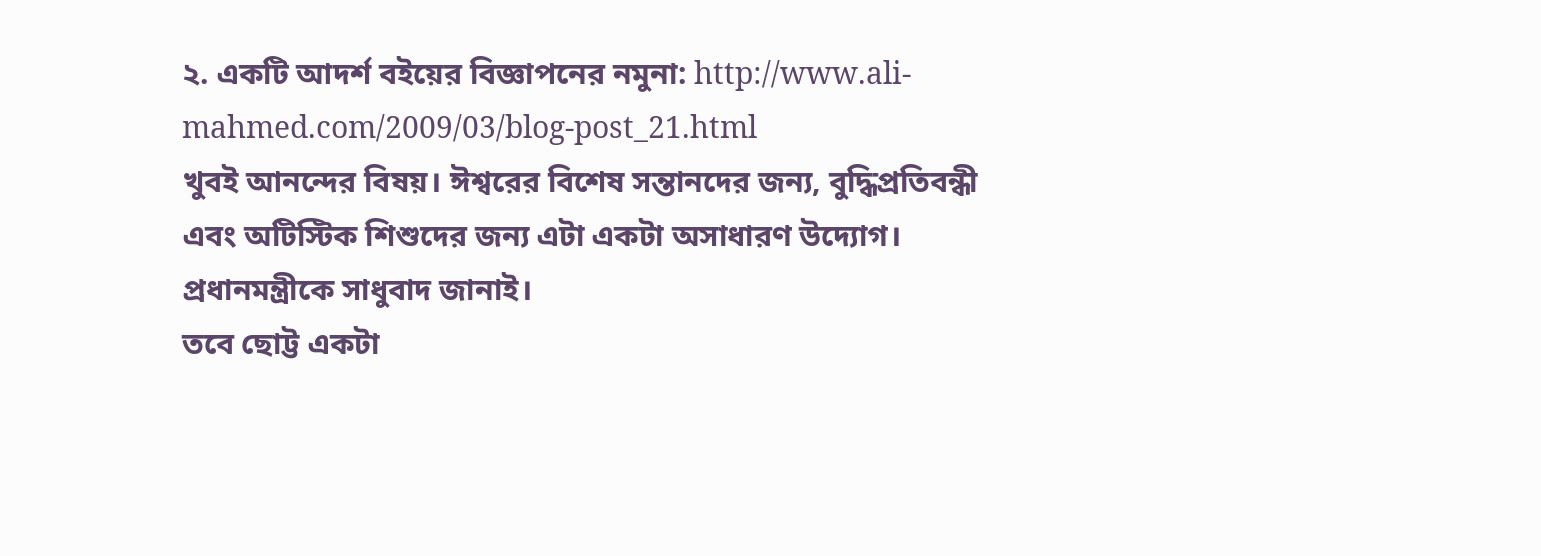২. একটি আদর্শ বইয়ের বিজ্ঞাপনের নমুনা: http://www.ali-mahmed.com/2009/03/blog-post_21.html
খুবই আনন্দের বিষয়। ঈশ্বরের বিশেষ সন্তানদের জন্য, বুদ্ধিপ্রতিবন্ধী এবং অটিস্টিক শিশুদের জন্য এটা একটা অসাধারণ উদ্যোগ। প্রধানমন্ত্রীকে সাধুবাদ জানাই।
তবে ছোট্ট একটা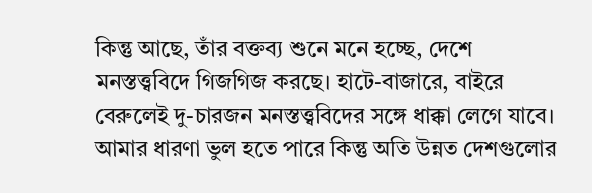কিন্তু আছে, তাঁর বক্তব্য শুনে মনে হচ্ছে, দেশে মনস্তত্ত্ববিদে গিজগিজ করছে। হাটে-বাজারে, বাইরে বেরুলেই দু-চারজন মনস্তত্ত্ববিদের সঙ্গে ধাক্কা লেগে যাবে।
আমার ধারণা ভুল হতে পারে কিন্তু অতি উন্নত দেশগুলোর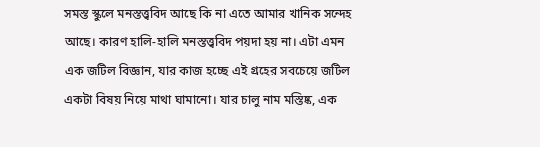সমস্ত স্কুলে মনস্তত্ত্ববিদ আছে কি না এতে আমার খানিক সন্দেহ আছে। কারণ হালি-হালি মনস্তত্ত্ববিদ পয়দা হয় না। এটা এমন এক জটিল বিজ্ঞান, যার কাজ হচ্ছে এই গ্রহের সবচেয়ে জটিল একটা বিষয় নিয়ে মাথা ঘামানো। যার চালু নাম মস্তিষ্ক, এক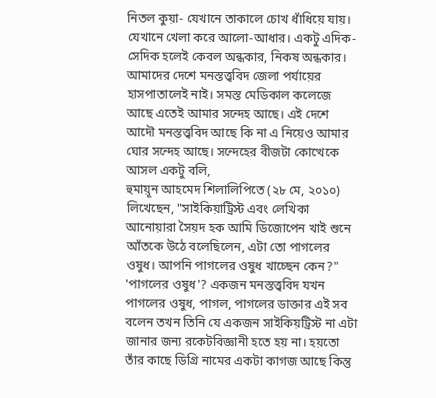নিতল কুয়া- যেখানে তাকালে চোখ ধাঁধিয়ে যায়। যেখানে খেলা করে আলো-আধার। একটু এদিক-সেদিক হলেই কেবল অন্ধকার, নিকষ অন্ধকার।
আমাদের দেশে মনস্তত্ত্ববিদ জেলা পর্যায়ের হাসপাতালেই নাই। সমস্ত মেডিকাল কলেজে আছে এতেই আমার সন্দেহ আছে। এই দেশে আদৌ মনস্তত্ত্ববিদ আছে কি না এ নিয়েও আমার ঘোর সন্দেহ আছে। সন্দেহের বীজটা কোত্থেকে আসল একটু বলি,
হুমায়ূন আহমেদ শিলালিপিতে (২৮ মে, ২০১০) লিখেছেন, "সাইকিয়াট্রিস্ট এবং লেখিকা আনোয়ারা সৈয়দ হক আমি ডিজোপেন খাই শুনে আঁতকে উঠে বলেছিলেন, এটা তো পাগলের ওষুধ। আপনি পাগলের ওষুধ খাচ্ছেন কেন?"
'পাগলের ওষুধ'? একজন মনস্তত্ত্ববিদ যখন পাগলের ওষুধ, পাগল, পাগলের ডাক্তার এই সব বলেন তখন তিনি যে একজন সাইকিয়ট্রিস্ট না এটা জানার জন্য রকেটবিজ্ঞানী হতে হয় না। হয়তো তাঁর কাছে ডিগ্রি নামের একটা কাগজ আছে কিন্তু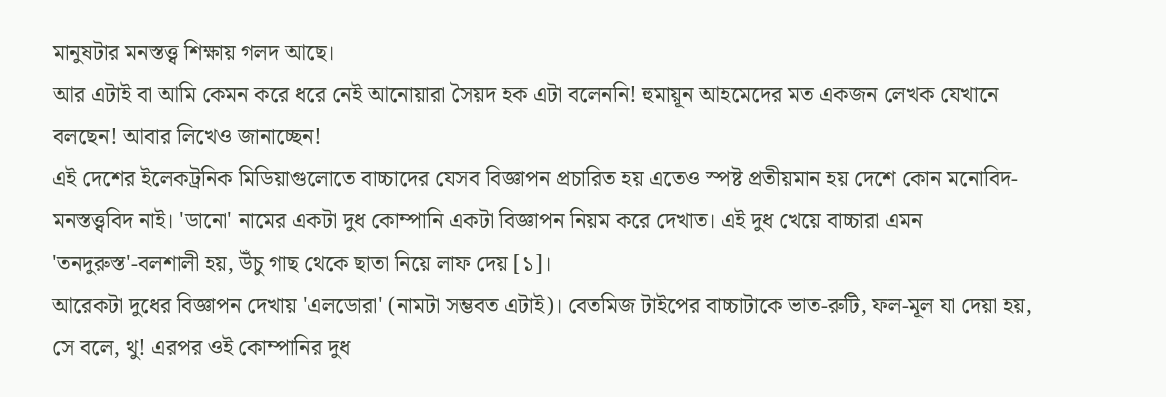মানুষটার মনস্তত্ত্ব শিক্ষায় গলদ আছে।
আর এটাই বা আমি কেমন করে ধরে নেই আনোয়ারা সৈয়দ হক এটা বলেননি! হুমায়ূন আহমেদের মত একজন লেখক যেখানে বলছেন! আবার লিখেও জানাচ্ছেন!
এই দেশের ইলেকট্রনিক মিডিয়াগুলোতে বাচ্চাদের যেসব বিজ্ঞাপন প্রচারিত হয় এতেও স্পষ্ট প্রতীয়মান হয় দেশে কোন মনোবিদ-মনস্তত্ত্ববিদ নাই। 'ডানো' নামের একটা দুধ কোম্পানি একটা বিজ্ঞাপন নিয়ম করে দেখাত। এই দুধ খেয়ে বাচ্চারা এমন 'তনদুরুস্ত'-বলশালী হয়, উঁচু গাছ থেকে ছাতা নিয়ে লাফ দেয় [১]।
আরেকটা দুধের বিজ্ঞাপন দেখায় 'এলডোরা' (নামটা সম্ভবত এটাই)। বেতমিজ টাইপের বাচ্চাটাকে ভাত-রুটি, ফল-মূল যা দেয়া হয়, সে বলে, থু! এরপর ওই কোম্পানির দুধ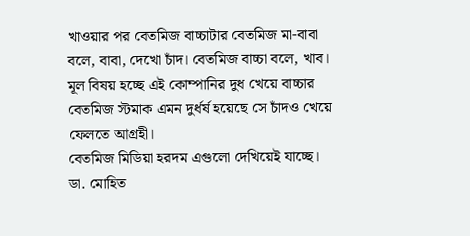খাওয়ার পর বেতমিজ বাচ্চাটার বেতমিজ মা-বাবা বলে, বাবা, দেখো চাঁদ। বেতমিজ বাচ্চা বলে, খাব।
মূল বিষয় হচ্ছে এই কোম্পানির দুধ খেয়ে বাচ্চার বেতমিজ স্টমাক এমন দুর্ধর্ষ হয়েছে সে চাঁদও খেয়ে ফেলতে আগ্রহী।
বেতমিজ মিডিয়া হরদম এগুলো দেখিয়েই যাচ্ছে।
ডা. মোহিত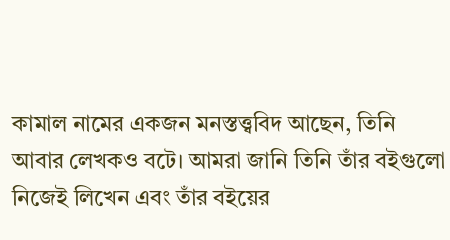কামাল নামের একজন মনস্তত্ত্ববিদ আছেন, তিনি আবার লেখকও বটে। আমরা জানি তিনি তাঁর বইগুলো নিজেই লিখেন এবং তাঁর বইয়ের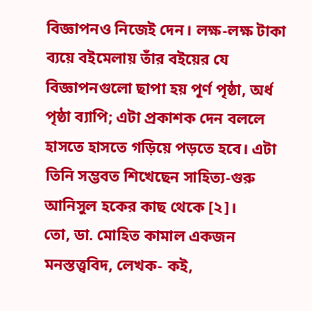বিজ্ঞাপনও নিজেই দেন। লক্ষ-লক্ষ টাকা ব্যয়ে বইমেলায় তাঁর বইয়ের যে বিজ্ঞাপনগুলো ছাপা হয় পূর্ণ পৃষ্ঠা, অর্ধ পৃষ্ঠা ব্যাপি; এটা প্রকাশক দেন বললে হাসতে হাসতে গড়িয়ে পড়তে হবে। এটা তিনি সম্ভবত শিখেছেন সাহিত্য-গুরু আনিসুল হকের কাছ থেকে [২]।
তো, ডা. মোহিত কামাল একজন মনস্তত্ত্ববিদ, লেখক- কই,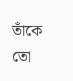তাঁকে তো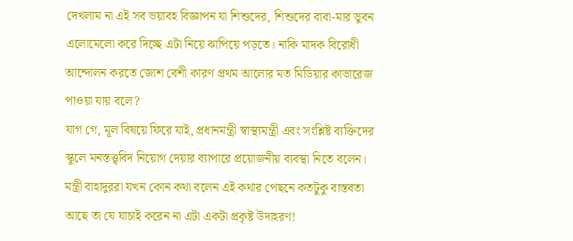দেখলাম না এই সব ভয়াবহ বিজ্ঞাপন যা শিশুদের, শিশুদের বাবা-মার ভুবন এলোমেলো করে দিচ্ছে এটা নিয়ে ঝাপিয়ে পড়তে। নাকি মাদক বিরোধী আন্দোলন করতে জোশ বেশী কারণ প্রথম আলোর মত মিডিয়ার কাভারেজ পাওয়া যায় বলে?
যাগ গে, মূল বিষয়ে ফিরে যাই, প্রধানমন্ত্রী স্বাস্থ্যমন্ত্রী এবং সংশ্লিষ্ট ব্যক্তিদের স্কুলে মনস্তত্ত্ববিদ নিয়োগ দেয়ার ব্যাপারে প্রয়োজনীয় ব্যবস্থা নিতে বলেন। মন্ত্রী বাহাদুররা যখন কোন কথা বলেন এই কথার পেছনে কতটুকু বাস্তবতা আছে তা যে যাচাই করেন না এটা একটা প্রকৃষ্ট উদাহরণ!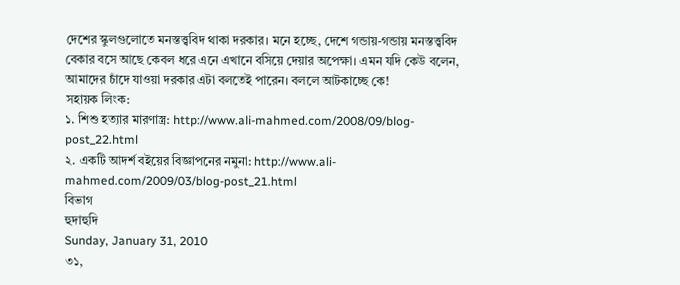দেশের স্কুলগুলোতে মনস্তত্ত্ববিদ থাকা দরকার। মনে হচ্ছে, দেশে গন্ডায়-গন্ডায় মনস্তত্ত্ববিদ বেকার বসে আছে কেবল ধরে এনে এখানে বসিয়ে দেয়ার অপেক্ষা। এমন যদি কেউ বলেন, আমাদের চাঁদে যাওয়া দরকার এটা বলতেই পারেন। বললে আটকাচ্ছে কে!
সহায়ক লিংক:
১. শিশু হত্যার মারণাস্ত্র: http://www.ali-mahmed.com/2008/09/blog-post_22.html
২. একটি আদর্শ বইয়ের বিজ্ঞাপনের নমুনা: http://www.ali-mahmed.com/2009/03/blog-post_21.html
বিভাগ
হুদাহুদি
Sunday, January 31, 2010
৩১,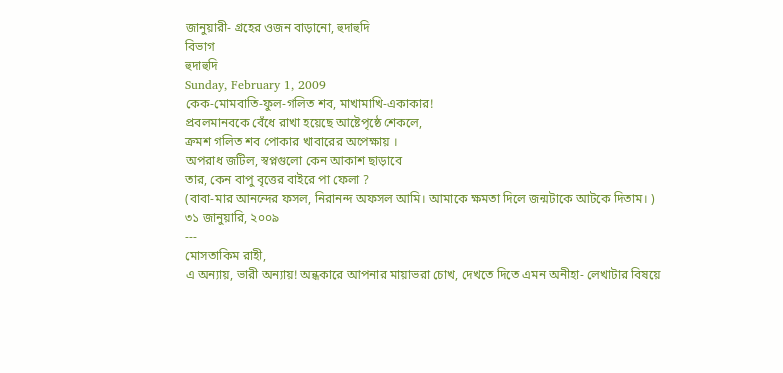জানুয়ারী- গ্রহের ওজন বাড়ানো, হুদাহুদি
বিভাগ
হুদাহুদি
Sunday, February 1, 2009
কেক-মোমবাতি-ফুল-গলিত শব, মাখামাখি-একাকার!
প্রবলমানবকে বেঁধে রাখা হয়েছে আষ্টেপৃষ্ঠে শেকলে,
ক্রমশ গলিত শব পোকার খাবারের অপেক্ষায় ।
অপরাধ জটিল, স্বপ্নগুলো কেন আকাশ ছাড়াবে
তার, কেন বাপু বৃত্তের বাইরে পা ফেলা ?
(বাবা-মার আনন্দের ফসল, নিরানন্দ অফসল আমি। আমাকে ক্ষমতা দিলে জন্মটাকে আটকে দিতাম। )
৩১ জানুয়ারি, ২০০৯
---
মোসতাকিম রাহী,
এ অন্যায়, ভারী অন্যায়! অন্ধকারে আপনার মায়াভরা চোখ, দেখতে দিতে এমন অনীহা- লেখাটার বিষয়ে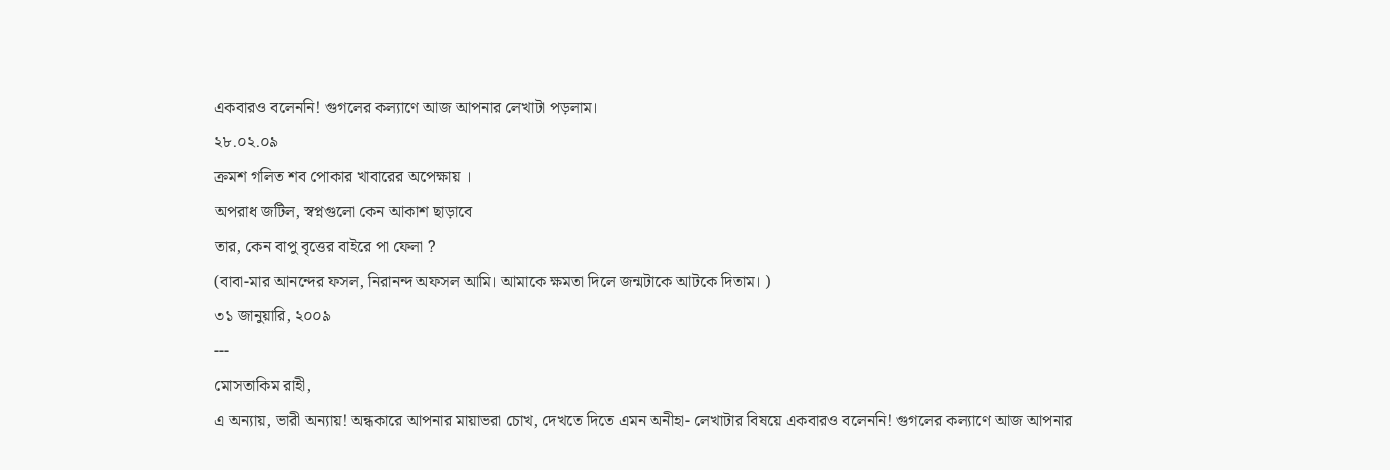একবারও বলেননি! গুগলের কল্যাণে আজ আপনার লেখাটা পড়লাম।
২৮.০২.০৯
ক্রমশ গলিত শব পোকার খাবারের অপেক্ষায় ।
অপরাধ জটিল, স্বপ্নগুলো কেন আকাশ ছাড়াবে
তার, কেন বাপু বৃত্তের বাইরে পা ফেলা ?
(বাবা-মার আনন্দের ফসল, নিরানন্দ অফসল আমি। আমাকে ক্ষমতা দিলে জন্মটাকে আটকে দিতাম। )
৩১ জানুয়ারি, ২০০৯
---
মোসতাকিম রাহী,
এ অন্যায়, ভারী অন্যায়! অন্ধকারে আপনার মায়াভরা চোখ, দেখতে দিতে এমন অনীহা- লেখাটার বিষয়ে একবারও বলেননি! গুগলের কল্যাণে আজ আপনার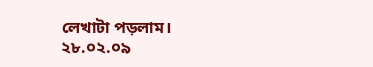লেখাটা পড়লাম।
২৮.০২.০৯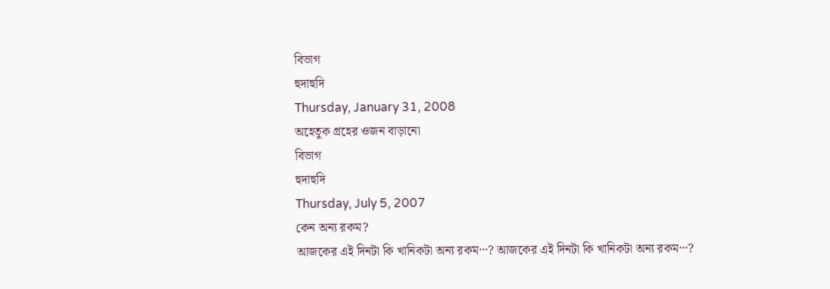বিভাগ
হুদাহুদি
Thursday, January 31, 2008
অহেতুক গ্রহের ওজন বাড়ানো
বিভাগ
হুদাহুদি
Thursday, July 5, 2007
কেন অন্য রকম?
আজকের এই দিনটা কি খানিকটা অন্য রকম···? আজকের এই দিনটা কি খানিকটা অন্য রকম···?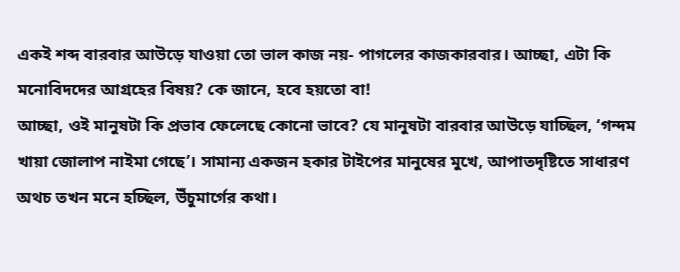একই শব্দ বারবার আউড়ে যাওয়া তো ভাল কাজ নয়- পাগলের কাজকারবার। আচ্ছা, এটা কি মনোবিদদের আগ্রহের বিষয়? কে জানে, হবে হয়তো বা!
আচ্ছা, ওই মানুষটা কি প্রভাব ফেলেছে কোনো ভাবে? যে মানুষটা বারবার আউড়ে যাচ্ছিল, ‘গন্দম খায়া জোলাপ নাইমা গেছে’। সামান্য একজন হকার টাইপের মানুষের মুখে, আপাতদৃষ্টিতে সাধারণ অথচ তখন মনে হচ্ছিল, উঁচুমার্গের কথা।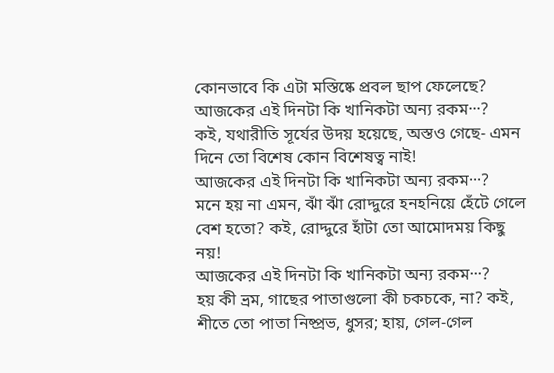কোনভাবে কি এটা মস্তিষ্কে প্রবল ছাপ ফেলেছে?
আজকের এই দিনটা কি খানিকটা অন্য রকম···?
কই, যথারীতি সূর্যের উদয় হয়েছে, অস্তও গেছে- এমন দিনে তো বিশেষ কোন বিশেষত্ব নাই!
আজকের এই দিনটা কি খানিকটা অন্য রকম···?
মনে হয় না এমন, ঝাঁ ঝাঁ রোদ্দুরে হনহনিয়ে হেঁটে গেলে বেশ হতো? কই, রোদ্দুরে হাঁটা তো আমোদময় কিছু নয়!
আজকের এই দিনটা কি খানিকটা অন্য রকম···?
হয় কী ভ্রম, গাছের পাতাগুলো কী চকচকে, না? কই, শীতে তো পাতা নিষ্প্রভ, ধুসর; হায়, গেল-গেল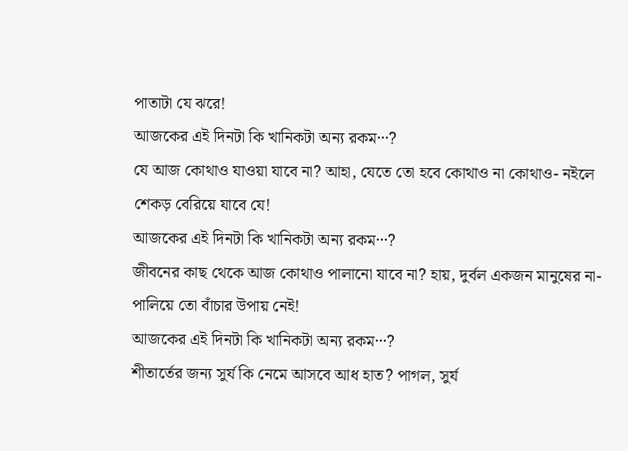পাতাটা যে ঝরে!
আজকের এই দিনটা কি খানিকটা অন্য রকম···?
যে আজ কোথাও যাওয়া যাবে না? আহা, যেতে তো হবে কোথাও না কোথাও- নইলে শেকড় বেরিয়ে যাবে যে!
আজকের এই দিনটা কি খানিকটা অন্য রকম···?
জীবনের কাছ থেকে আজ কোথাও পালানো যাবে না? হায়, দুর্বল একজন মানুষের না-পালিয়ে তো বাঁচার উপায় নেই!
আজকের এই দিনটা কি খানিকটা অন্য রকম···?
শীতার্তের জন্য সুর্য কি নেমে আসবে আধ হাত? পাগল, সুর্য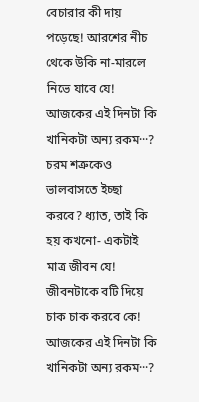বেচারার কী দায় পড়েছে! আরশের নীচ থেকে উকি না-মারলে নিভে যাবে যে!
আজকের এই দিনটা কি খানিকটা অন্য রকম···?
চরম শত্রুকেও ভালবাসতে ইচ্ছা করবে? ধ্যাত, তাই কি হয় কখনো- একটাই মাত্র জীবন যে! জীবনটাকে বটি দিয়ে চাক চাক করবে কে!
আজকের এই দিনটা কি খানিকটা অন্য রকম···?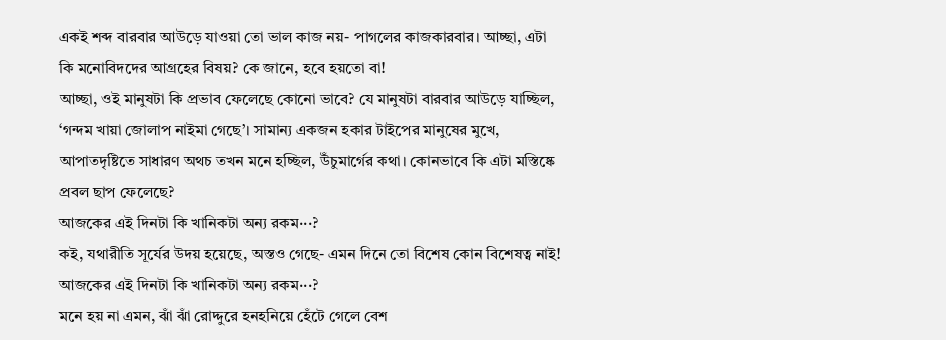একই শব্দ বারবার আউড়ে যাওয়া তো ভাল কাজ নয়- পাগলের কাজকারবার। আচ্ছা, এটা কি মনোবিদদের আগ্রহের বিষয়? কে জানে, হবে হয়তো বা!
আচ্ছা, ওই মানুষটা কি প্রভাব ফেলেছে কোনো ভাবে? যে মানুষটা বারবার আউড়ে যাচ্ছিল, ‘গন্দম খায়া জোলাপ নাইমা গেছে’। সামান্য একজন হকার টাইপের মানুষের মুখে, আপাতদৃষ্টিতে সাধারণ অথচ তখন মনে হচ্ছিল, উঁচুমার্গের কথা। কোনভাবে কি এটা মস্তিষ্কে প্রবল ছাপ ফেলেছে?
আজকের এই দিনটা কি খানিকটা অন্য রকম···?
কই, যথারীতি সূর্যের উদয় হয়েছে, অস্তও গেছে- এমন দিনে তো বিশেষ কোন বিশেষত্ব নাই!
আজকের এই দিনটা কি খানিকটা অন্য রকম···?
মনে হয় না এমন, ঝাঁ ঝাঁ রোদ্দুরে হনহনিয়ে হেঁটে গেলে বেশ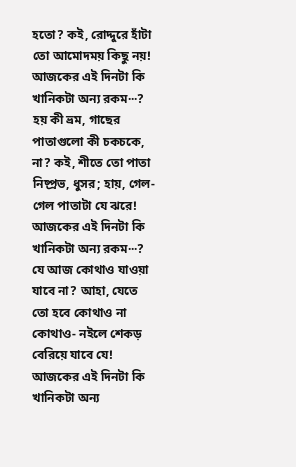হতো? কই, রোদ্দুরে হাঁটা তো আমোদময় কিছু নয়!
আজকের এই দিনটা কি খানিকটা অন্য রকম···?
হয় কী ভ্রম, গাছের পাতাগুলো কী চকচকে, না? কই, শীতে তো পাতা নিষ্প্রভ, ধুসর; হায়, গেল-গেল পাতাটা যে ঝরে!
আজকের এই দিনটা কি খানিকটা অন্য রকম···?
যে আজ কোথাও যাওয়া যাবে না? আহা, যেতে তো হবে কোথাও না কোথাও- নইলে শেকড় বেরিয়ে যাবে যে!
আজকের এই দিনটা কি খানিকটা অন্য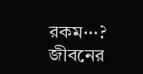রকম···?
জীবনের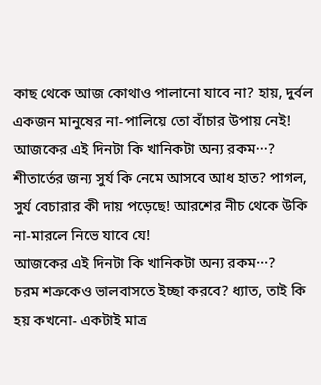কাছ থেকে আজ কোথাও পালানো যাবে না? হায়, দুর্বল একজন মানুষের না-পালিয়ে তো বাঁচার উপায় নেই!
আজকের এই দিনটা কি খানিকটা অন্য রকম···?
শীতার্তের জন্য সুর্য কি নেমে আসবে আধ হাত? পাগল, সুর্য বেচারার কী দায় পড়েছে! আরশের নীচ থেকে উকি না-মারলে নিভে যাবে যে!
আজকের এই দিনটা কি খানিকটা অন্য রকম···?
চরম শত্রুকেও ভালবাসতে ইচ্ছা করবে? ধ্যাত, তাই কি হয় কখনো- একটাই মাত্র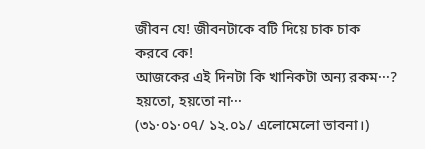জীবন যে! জীবনটাকে বটি দিয়ে চাক চাক করবে কে!
আজকের এই দিনটা কি খানিকটা অন্য রকম···?
হয়তো, হয়তো না···
(৩১·০১·০৭/ ১২.০১/ এলোমেলো ভাবনা।)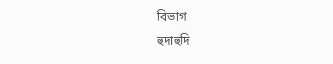বিভাগ
হুদাহুদি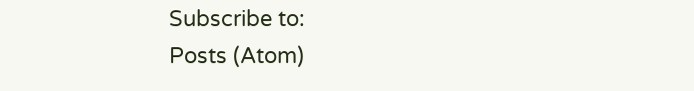Subscribe to:
Posts (Atom)